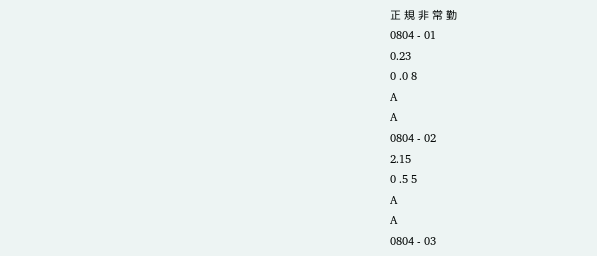正 規 非 常 勤
0804 - 01
0.23
0 .0 8
A
A
0804 - 02
2.15
0 .5 5
A
A
0804 - 03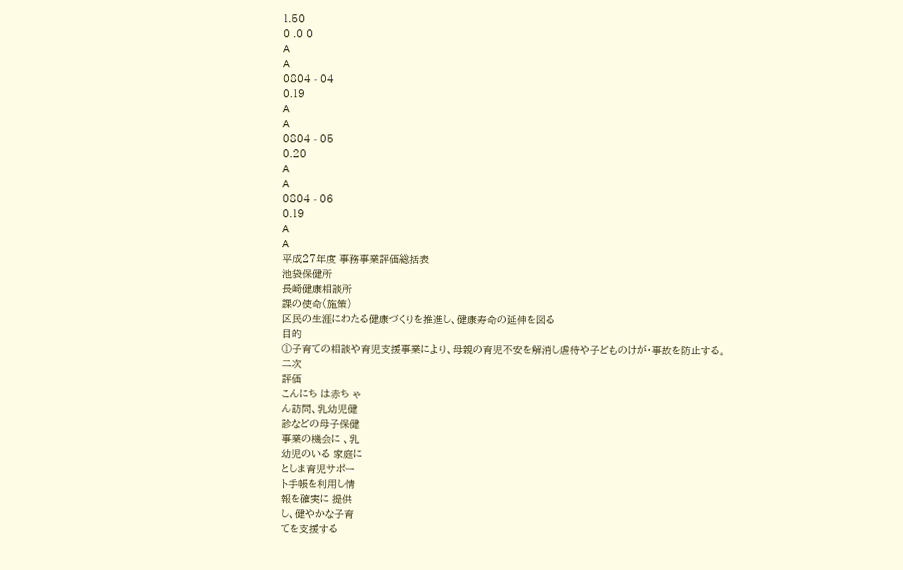1.50
0 .0 0
A
A
0804 - 04
0.19
A
A
0804 - 05
0.20
A
A
0804 - 06
0.19
A
A
平成27年度 事務事業評価総括表
池袋保健所
長崎健康相談所
課の使命(施策)
区民の生涯にわたる健康づくりを推進し、健康寿命の延伸を図る
目的
①子育ての相談や育児支援事業により、母親の育児不安を解消し虐待や子どものけが・事故を防止する。
二次
評価
こんにち は赤ち ゃ
ん訪問、乳幼児健
診などの母子保健
事業の機会に 、乳
幼児のいる 家庭に
としま育児サポー
ト手帳を利用し情
報を確実に 提供
し、健やかな子育
てを支援する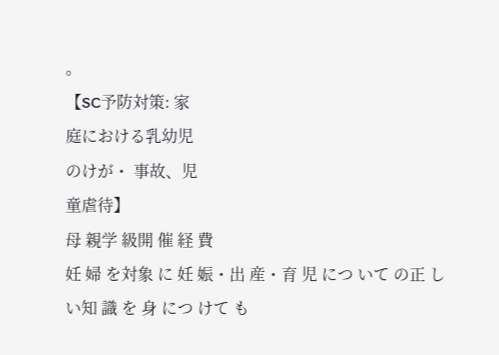。
【SC予防対策: 家
庭における乳幼児
のけが・ 事故、児
童虐待】
母 親学 級開 催 経 費
妊 婦 を対象 に 妊 娠・出 産・育 児 につ いて の正 し い知 識 を 身 につ けて も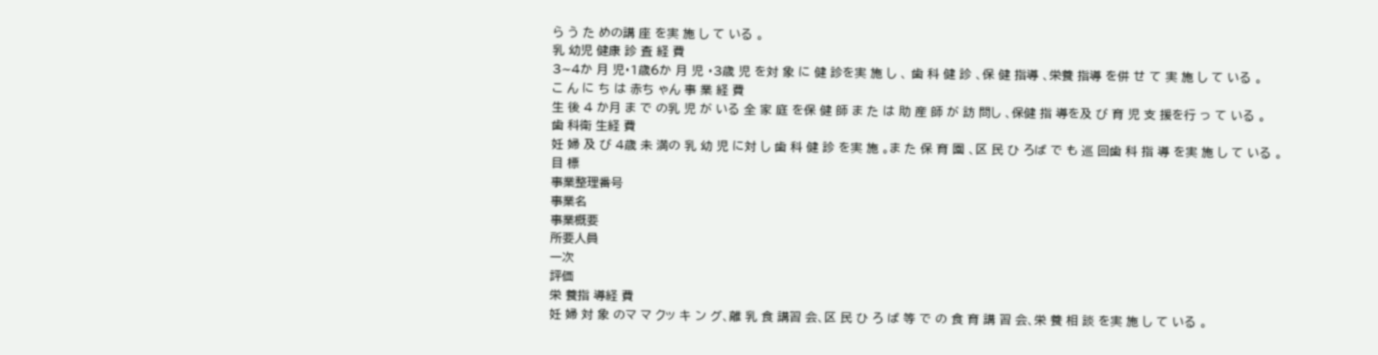ら う た めの講 座 を実 施 し て いる 。
乳 幼児 健康 診 査 経 費
3∼4か 月 児・1歳6か 月 児 ・3歳 児 を対 象 に 健 診を実 施 し 、 歯 科 健 診 、保 健 指導 、栄養 指導 を併 せ て 実 施 し て いる 。
こ ん に ち は 赤ち ゃん 事 業 経 費
生 後 4 か月 ま で の乳 児 が いる 全 家 庭 を保 健 師 ま た は 助 産 師 が 訪 問し 、保健 指 導を及 び 育 児 支 援を行 っ て いる 。
歯 科衛 生経 費
妊 婦 及 び 4歳 未 満の 乳 幼 児 に対 し 歯 科 健 診 を実 施 。ま た 保 育 園 、区 民 ひ ろば で も 巡 回歯 科 指 導 を実 施 し て いる 。
目 標
事業整理番号
事業名
事業概要
所要人員
一次
評価
栄 養指 導経 費
妊 婦 対 象 のマ マ クッ キ ン グ、離 乳 食 講習 会、区 民 ひ ろ ば 等 で の 食 育 講 習 会、栄 養 相 談 を実 施 し て いる 。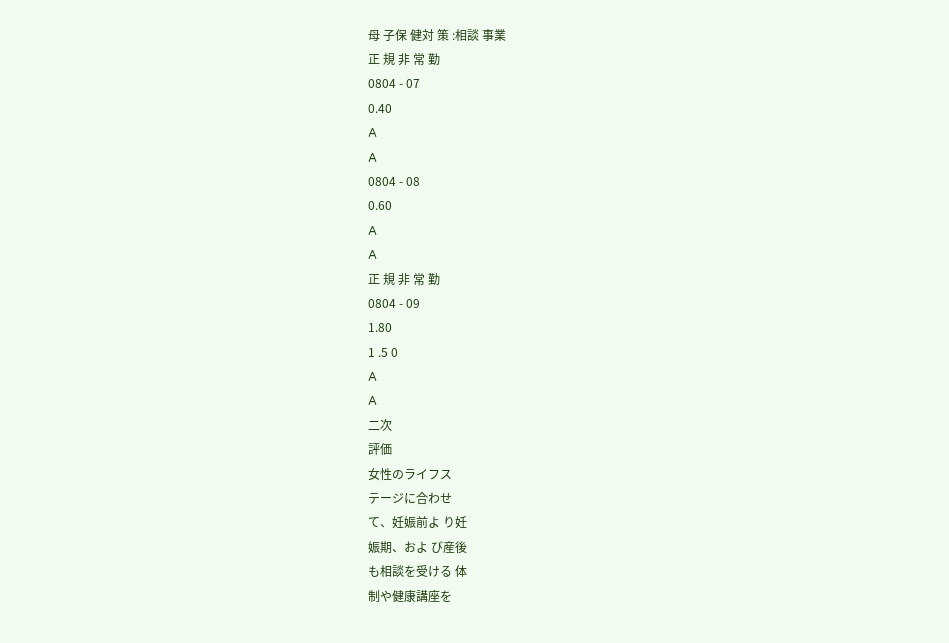母 子保 健対 策 :相談 事業
正 規 非 常 勤
0804 - 07
0.40
A
A
0804 - 08
0.60
A
A
正 規 非 常 勤
0804 - 09
1.80
1 .5 0
A
A
二次
評価
女性のライフス
テージに合わせ
て、妊娠前よ り妊
娠期、およ び産後
も相談を受ける 体
制や健康講座を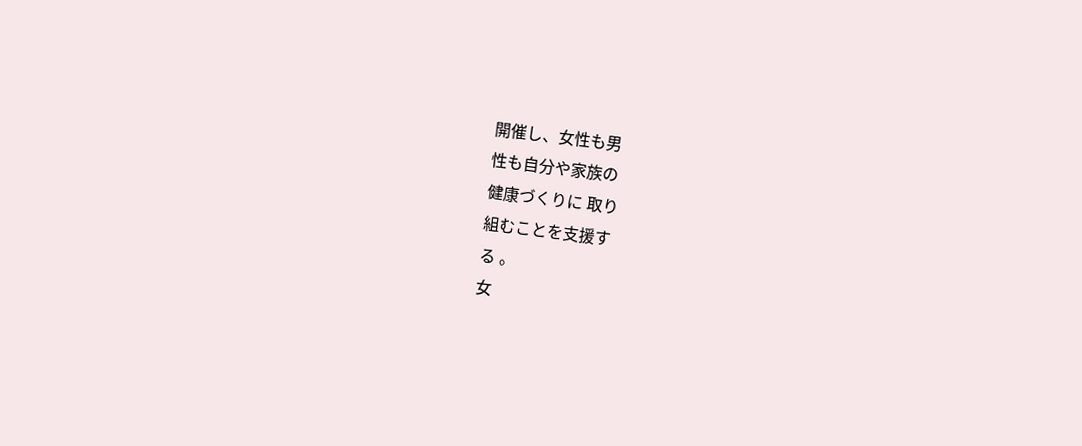開催し、女性も男
性も自分や家族の
健康づくりに 取り
組むことを支援す
る 。
女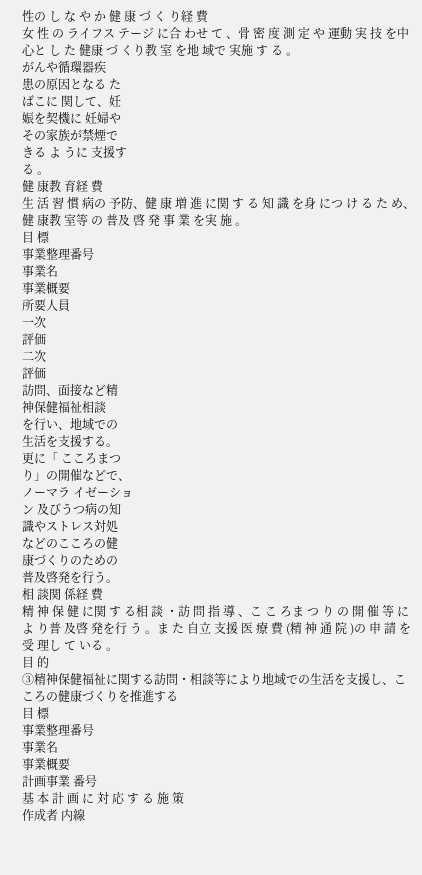性の し な や か 健 康 づ く り経 費
女 性 の ライフス テージ に合 わせ て 、骨 密 度 測 定 や 運動 実 技 を中 心と し た 健康 づ くり教 室 を地 域で 実施 す る 。
がんや循環器疾
患の原因となる た
ばこに 関して、妊
娠を契機に 妊婦や
その家族が禁煙で
きる よ うに 支援す
る 。
健 康教 育経 費
生 活 習 慣 病の 予防、健 康 増 進 に関 す る 知 識 を身 につ け る た め、健 康教 室等 の 普及 啓 発 事 業 を実 施 。
目 標
事業整理番号
事業名
事業概要
所要人員
一次
評価
二次
評価
訪問、面接など精
神保健福祉相談
を行い、地域での
生活を支援する。
更に「 こころまつ
り」の開催などで、
ノーマラ イゼーショ
ン 及びうつ病の知
識やストレス対処
などのこころの健
康づくりのための
普及啓発を行う。
相 談関 係経 費
精 神 保 健 に関 す る相 談 ・訪 問 指 導 、こ こ ろま つ り の 開 催 等 によ り普 及啓 発を行 う 。ま た 自立 支援 医 療 費 (精 神 通 院 )の 申 請 を受 理し て いる 。
目 的
③精神保健福祉に関する訪問・相談等により地域での生活を支援し、こころの健康づくりを推進する
目 標
事業整理番号
事業名
事業概要
計画事業 番号
基 本 計 画 に 対 応 す る 施 策
作成者 内線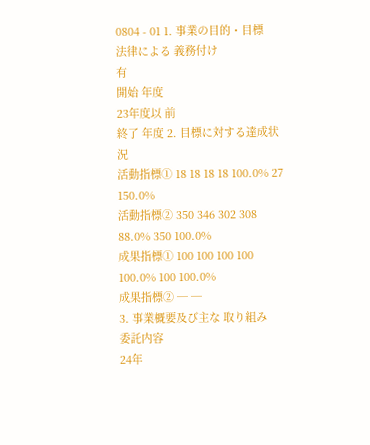0804 - 01 1. 事業の目的・目標
法律による 義務付け
有
開始 年度
23年度以 前
終了 年度 2. 目標に対する達成状況
活動指標① 18 18 18 18 100.0% 27 150.0%
活動指標② 350 346 302 308 88.0% 350 100.0%
成果指標① 100 100 100 100 100.0% 100 100.0%
成果指標② ─ ─
3. 事業概要及び主な 取り組み
委託内容
24年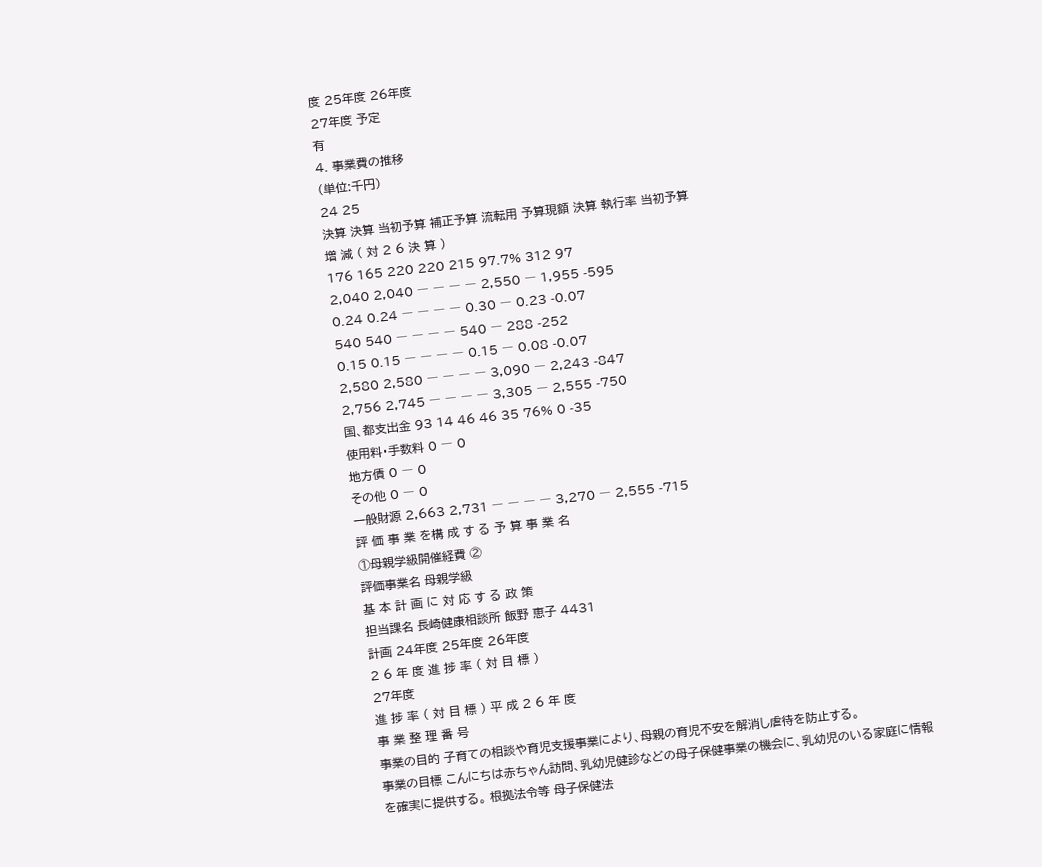度 25年度 26年度
27年度 予定
有
4. 事業費の推移
(単位:千円)
24 25
決算 決算 当初予算 補正予算 流転用 予算現額 決算 執行率 当初予算
増 減 ( 対 2 6 決 算 )
176 165 220 220 215 97.7% 312 97
2,040 2,040 ― ― ― ― 2,550 ― 1,955 -595
0.24 0.24 ― ― ― ― 0.30 ― 0.23 -0.07
540 540 ― ― ― ― 540 ― 288 -252
0.15 0.15 ― ― ― ― 0.15 ― 0.08 -0.07
2,580 2,580 ― ― ― ― 3,090 ― 2,243 -847
2,756 2,745 ― ― ― ― 3,305 ― 2,555 -750
国、都支出金 93 14 46 46 35 76% 0 -35
使用料・手数料 0 ― 0
地方債 0 ― 0
その他 0 ― 0
一般財源 2,663 2,731 ― ― ― ― 3,270 ― 2,555 -715
評 価 事 業 を構 成 す る 予 算 事 業 名
①母親学級開催経費 ②
評価事業名 母親学級
基 本 計 画 に 対 応 す る 政 策
担当課名 長崎健康相談所 飯野 恵子 4431
計画 24年度 25年度 26年度
2 6 年 度 進 捗 率 ( 対 目 標 )
27年度
進 捗 率 ( 対 目 標 ) 平 成 2 6 年 度
事 業 整 理 番 号
事業の目的 子育ての相談や育児支援事業により、母親の育児不安を解消し虐待を防止する。
事業の目標 こんにちは赤ちゃん訪問、乳幼児健診などの母子保健事業の機会に、乳幼児のいる家庭に情報を確実に提供する。 根拠法令等 母子保健法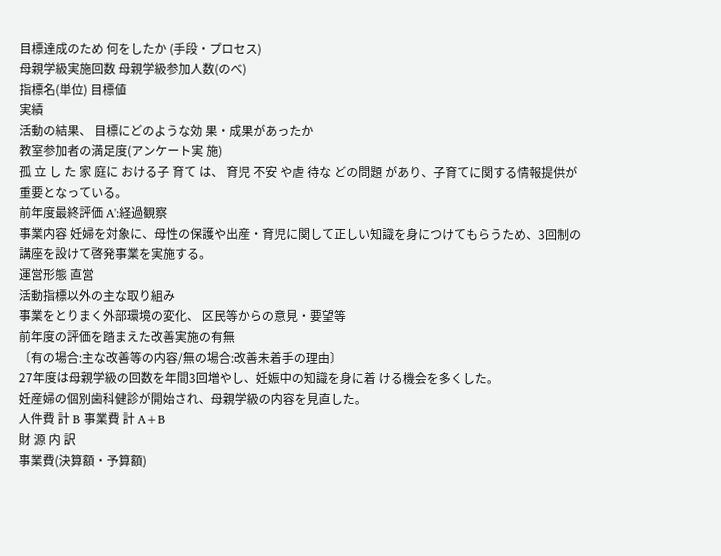目標達成のため 何をしたか (手段・プロセス)
母親学級実施回数 母親学級参加人数(のべ)
指標名(単位) 目標値
実績
活動の結果、 目標にどのような効 果・成果があったか
教室参加者の満足度(アンケート実 施)
孤 立 し た 家 庭に おける子 育て は、 育児 不安 や虐 待な どの問題 があり、子育てに関する情報提供が重要となっている。
前年度最終評価 A':経過観察
事業内容 妊婦を対象に、母性の保護や出産・育児に関して正しい知識を身につけてもらうため、3回制の講座を設けて啓発事業を実施する。
運営形態 直営
活動指標以外の主な取り組み
事業をとりまく外部環境の変化、 区民等からの意見・要望等
前年度の評価を踏まえた改善実施の有無
〔有の場合:主な改善等の内容/無の場合:改善未着手の理由〕
27年度は母親学級の回数を年間3回増やし、妊娠中の知識を身に着 ける機会を多くした。
妊産婦の個別歯科健診が開始され、母親学級の内容を見直した。
人件費 計 B 事業費 計 A+B
財 源 内 訳
事業費(決算額・予算額)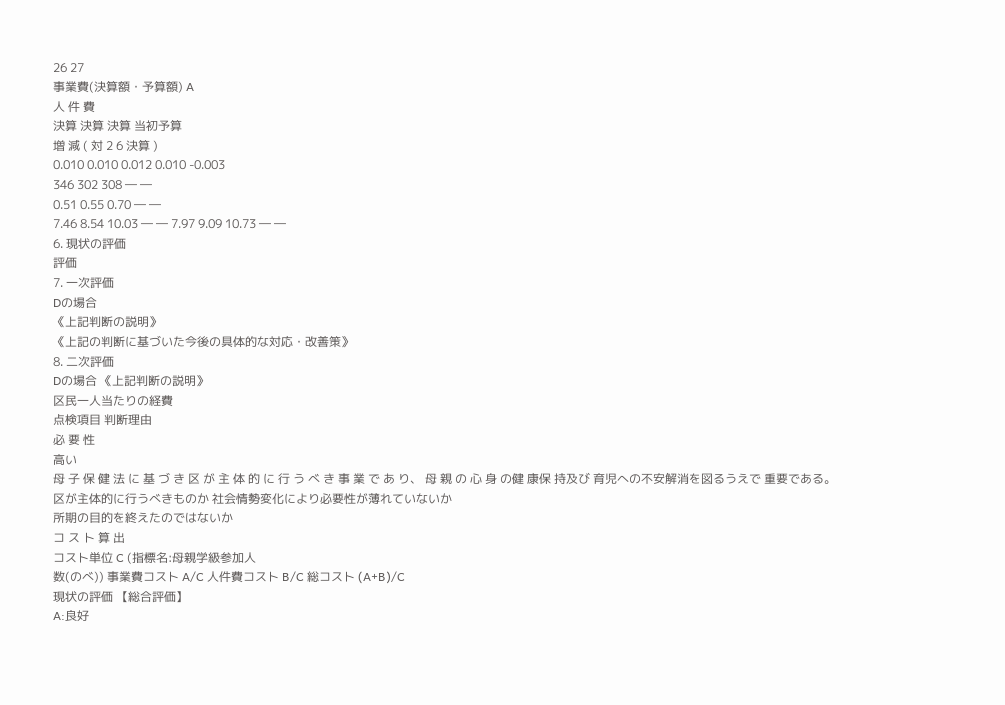26 27
事業費(決算額・予算額) A
人 件 費
決算 決算 決算 当初予算
増 減 ( 対 2 6 決算 )
0.010 0.010 0.012 0.010 -0.003
346 302 308 ― ―
0.51 0.55 0.70 ― ―
7.46 8.54 10.03 ― ― 7.97 9.09 10.73 ― ―
6. 現状の評価
評価
7. 一次評価
Dの場合
《上記判断の説明》
《上記の判断に基づいた今後の具体的な対応・改善策》
8. 二次評価
Dの場合 《上記判断の説明》
区民一人当たりの経費
点検項目 判断理由
必 要 性
高い
母 子 保 健 法 に 基 づ き 区 が 主 体 的 に 行 う べ き 事 業 で あ り、 母 親 の 心 身 の健 康保 持及び 育児への不安解消を図るうえで 重要である。
区が主体的に行うべきものか 社会情勢変化により必要性が薄れていないか
所期の目的を終えたのではないか
コ ス ト 算 出
コスト単位 C (指標名:母親学級参加人
数(のべ)) 事業費コスト A/C 人件費コスト B/C 総コスト (A+B)/C
現状の評価 【総合評価】
A:良好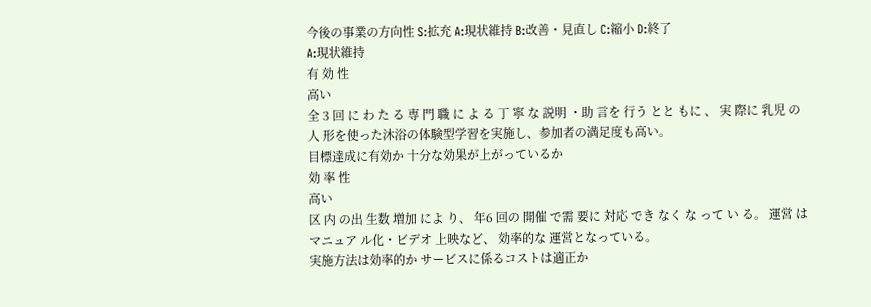今後の事業の方向性 S:拡充 A:現状維持 B:改善・見直し C:縮小 D:終了
A:現状維持
有 効 性
高い
全 3 回 に わ た る 専 門 職 に よ る 丁 寧 な 説明 ・助 言を 行う とと もに 、 実 際に 乳児 の人 形を使った沐浴の体験型学習を実施し、参加者の満足度も高い。
目標達成に有効か 十分な効果が上がっているか
効 率 性
高い
区 内 の出 生数 増加 によ り、 年6 回の 開催 で需 要に 対応 でき なく な って い る。 運営 はマニュア ル化・ビデオ 上映など、 効率的な 運営となっている。
実施方法は効率的か サービスに係るコストは適正か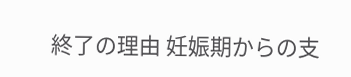終了の理由 妊娠期からの支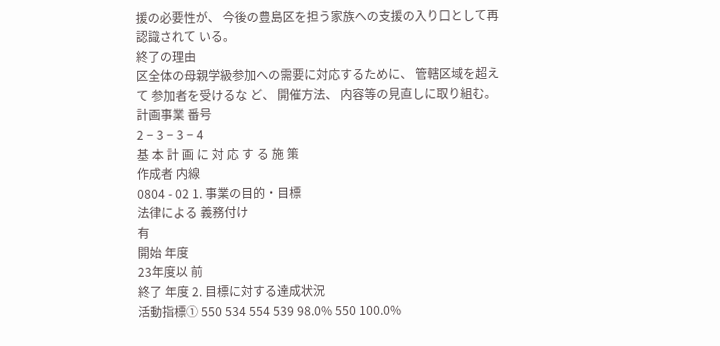援の必要性が、 今後の豊島区を担う家族への支援の入り口として再認識されて いる。
終了の理由
区全体の母親学級参加への需要に対応するために、 管轄区域を超えて 参加者を受けるな ど、 開催方法、 内容等の見直しに取り組む。
計画事業 番号
2 − 3 − 3 − 4
基 本 計 画 に 対 応 す る 施 策
作成者 内線
0804 - 02 1. 事業の目的・目標
法律による 義務付け
有
開始 年度
23年度以 前
終了 年度 2. 目標に対する達成状況
活動指標① 550 534 554 539 98.0% 550 100.0%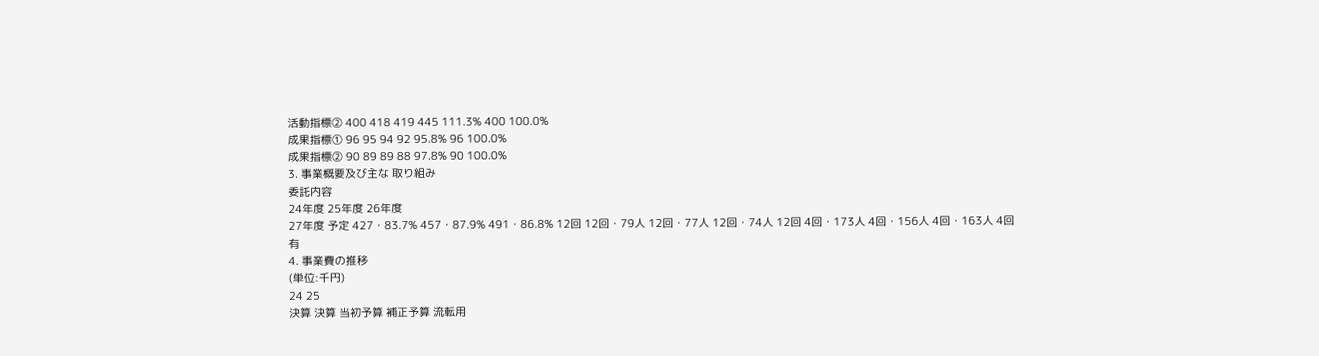活動指標② 400 418 419 445 111.3% 400 100.0%
成果指標① 96 95 94 92 95.8% 96 100.0%
成果指標② 90 89 89 88 97.8% 90 100.0%
3. 事業概要及び主な 取り組み
委託内容
24年度 25年度 26年度
27年度 予定 427・83.7% 457・87.9% 491・86.8% 12回 12回・79人 12回・77人 12回・74人 12回 4回・173人 4回・156人 4回・163人 4回
有
4. 事業費の推移
(単位:千円)
24 25
決算 決算 当初予算 補正予算 流転用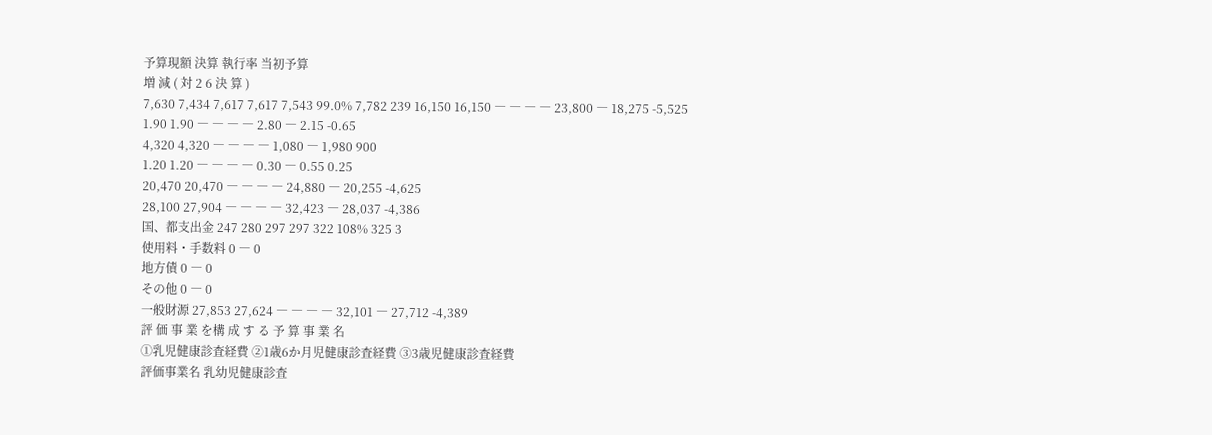予算現額 決算 執行率 当初予算
増 減 ( 対 2 6 決 算 )
7,630 7,434 7,617 7,617 7,543 99.0% 7,782 239 16,150 16,150 ― ― ― ― 23,800 ― 18,275 -5,525
1.90 1.90 ― ― ― ― 2.80 ― 2.15 -0.65
4,320 4,320 ― ― ― ― 1,080 ― 1,980 900
1.20 1.20 ― ― ― ― 0.30 ― 0.55 0.25
20,470 20,470 ― ― ― ― 24,880 ― 20,255 -4,625
28,100 27,904 ― ― ― ― 32,423 ― 28,037 -4,386
国、都支出金 247 280 297 297 322 108% 325 3
使用料・手数料 0 ― 0
地方債 0 ― 0
その他 0 ― 0
一般財源 27,853 27,624 ― ― ― ― 32,101 ― 27,712 -4,389
評 価 事 業 を構 成 す る 予 算 事 業 名
①乳児健康診査経費 ②1歳6か月児健康診査経費 ③3歳児健康診査経費
評価事業名 乳幼児健康診査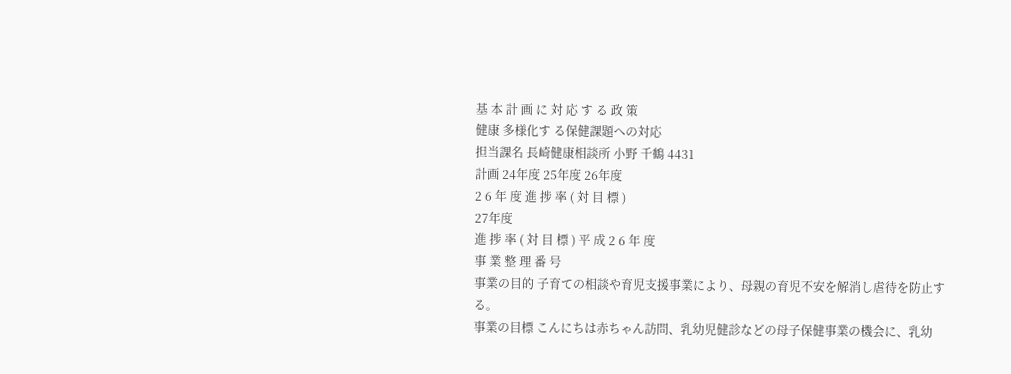基 本 計 画 に 対 応 す る 政 策
健康 多様化す る保健課題への対応
担当課名 長崎健康相談所 小野 千鶴 4431
計画 24年度 25年度 26年度
2 6 年 度 進 捗 率 ( 対 目 標 )
27年度
進 捗 率 ( 対 目 標 ) 平 成 2 6 年 度
事 業 整 理 番 号
事業の目的 子育ての相談や育児支援事業により、母親の育児不安を解消し虐待を防止する。
事業の目標 こんにちは赤ちゃん訪問、乳幼児健診などの母子保健事業の機会に、乳幼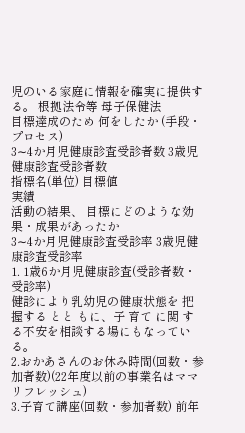児のいる家庭に情報を確実に提供する。 根拠法令等 母子保健法
目標達成のため 何をしたか (手段・プロセス)
3∼4か月児健康診査受診者数 3歳児健康診査受診者数
指標名(単位) 目標値
実績
活動の結果、 目標にどのような効 果・成果があったか
3∼4か月児健康診査受診率 3歳児健康診査受診率
1. 1歳6か月児健康診査(受診者数・受診率)
健診により乳幼児の健康状態を 把握する とと もに、子 育て に関 する不安を相談する場にもなっている。
2.おかあさんのお休み時間(回数・参加者数)(22年度以前の事業名はママリフレッシュ)
3.子育て講座(回数・参加者数) 前年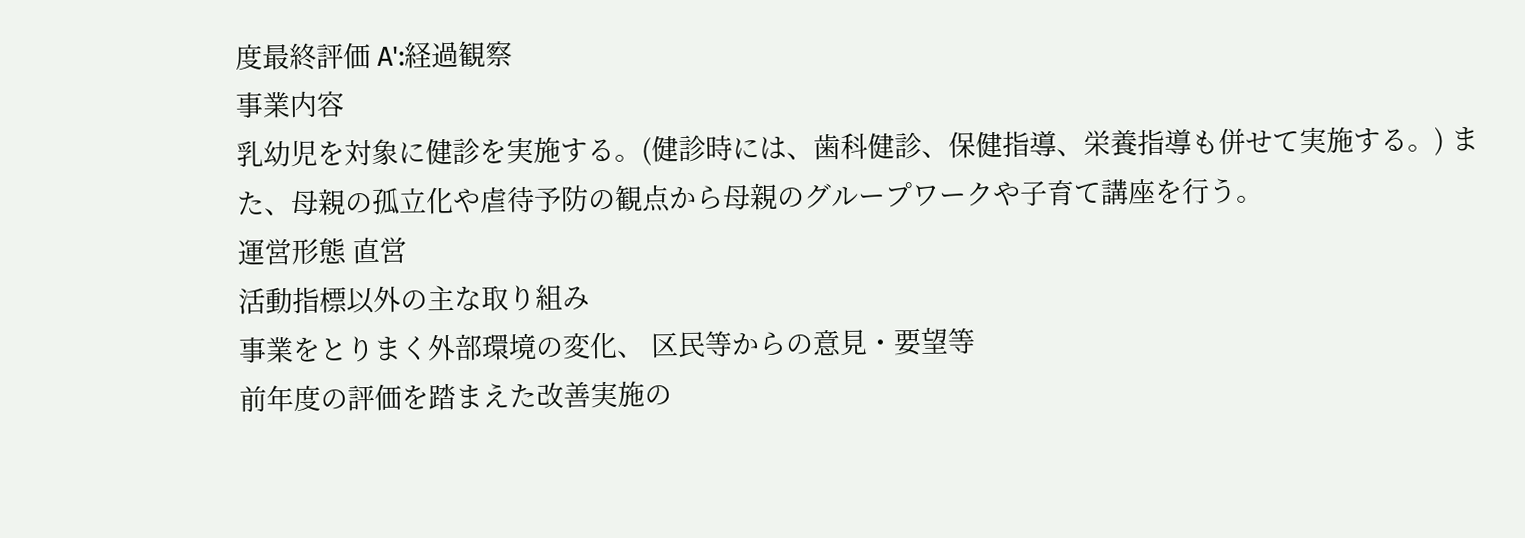度最終評価 A':経過観察
事業内容
乳幼児を対象に健診を実施する。(健診時には、歯科健診、保健指導、栄養指導も併せて実施する。) また、母親の孤立化や虐待予防の観点から母親のグループワークや子育て講座を行う。
運営形態 直営
活動指標以外の主な取り組み
事業をとりまく外部環境の変化、 区民等からの意見・要望等
前年度の評価を踏まえた改善実施の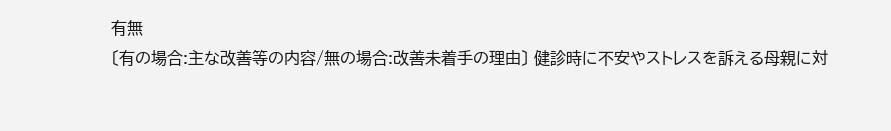有無
〔有の場合:主な改善等の内容/無の場合:改善未着手の理由〕 健診時に不安やストレスを訴える母親に対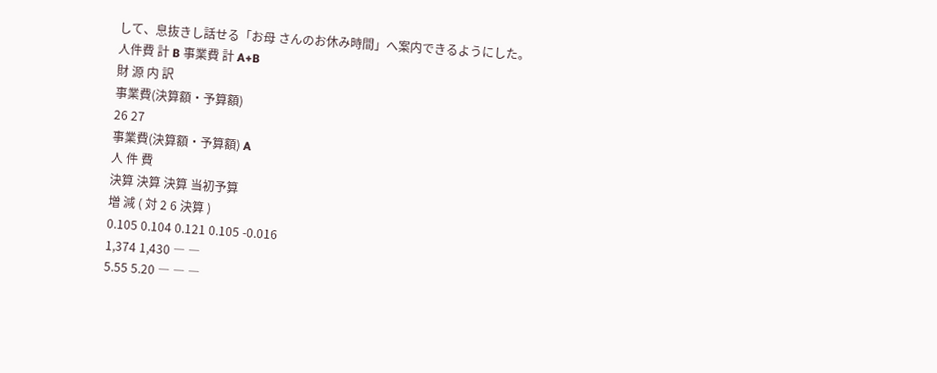して、息抜きし話せる「お母 さんのお休み時間」へ案内できるようにした。
人件費 計 B 事業費 計 A+B
財 源 内 訳
事業費(決算額・予算額)
26 27
事業費(決算額・予算額) A
人 件 費
決算 決算 決算 当初予算
増 減 ( 対 2 6 決算 )
0.105 0.104 0.121 0.105 -0.016
1,374 1,430 ― ―
5.55 5.20 ― ― ―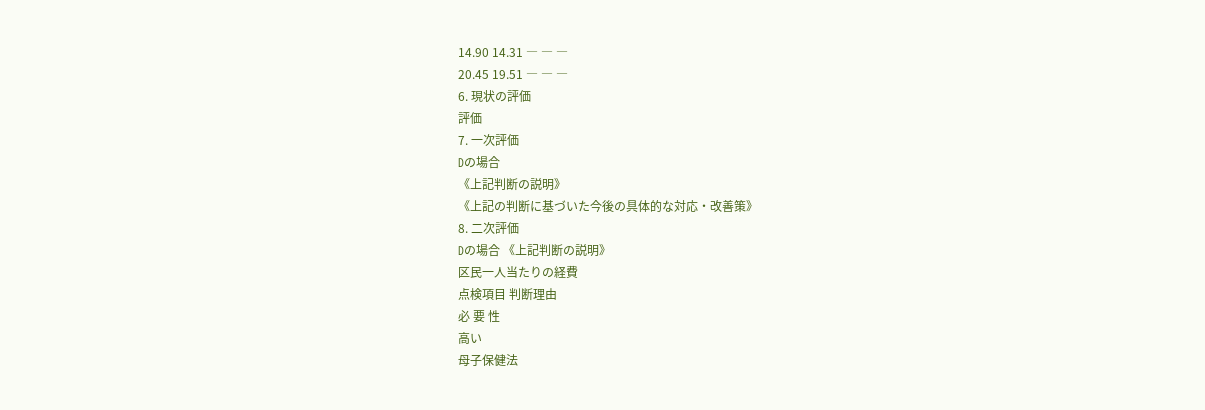14.90 14.31 ― ― ―
20.45 19.51 ― ― ―
6. 現状の評価
評価
7. 一次評価
Dの場合
《上記判断の説明》
《上記の判断に基づいた今後の具体的な対応・改善策》
8. 二次評価
Dの場合 《上記判断の説明》
区民一人当たりの経費
点検項目 判断理由
必 要 性
高い
母子保健法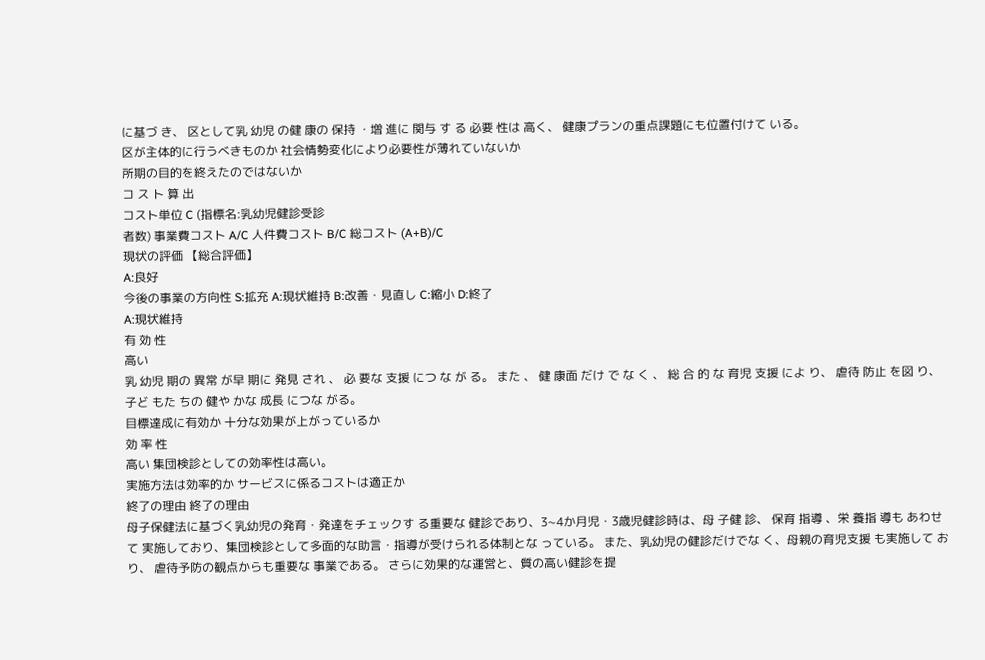に基づ き、 区として乳 幼児 の健 康の 保持 ・増 進に 関与 す る 必要 性は 高く、 健康プランの重点課題にも位置付けて いる。
区が主体的に行うべきものか 社会情勢変化により必要性が薄れていないか
所期の目的を終えたのではないか
コ ス ト 算 出
コスト単位 C (指標名:乳幼児健診受診
者数) 事業費コスト A/C 人件費コスト B/C 総コスト (A+B)/C
現状の評価 【総合評価】
A:良好
今後の事業の方向性 S:拡充 A:現状維持 B:改善・見直し C:縮小 D:終了
A:現状維持
有 効 性
高い
乳 幼児 期の 異常 が早 期に 発見 され 、 必 要な 支援 につ な が る。 また 、 健 康面 だけ で な く 、 総 合 的 な 育児 支援 によ り、 虐待 防止 を図 り、 子ど もた ちの 健や かな 成長 につな がる。
目標達成に有効か 十分な効果が上がっているか
効 率 性
高い 集団検診としての効率性は高い。
実施方法は効率的か サービスに係るコストは適正か
終了の理由 終了の理由
母子保健法に基づく乳幼児の発育・発達をチェックす る重要な 健診であり、3∼4か月児・3歳児健診時は、母 子健 診、 保育 指導 、栄 養指 導も あわせて 実施しており、集団検診として多面的な助言・指導が受けられる体制とな っている。 また、乳幼児の健診だけでな く、母親の育児支援 も実施して おり、 虐待予防の観点からも重要な 事業である。 さらに効果的な運営と、質の高い健診を提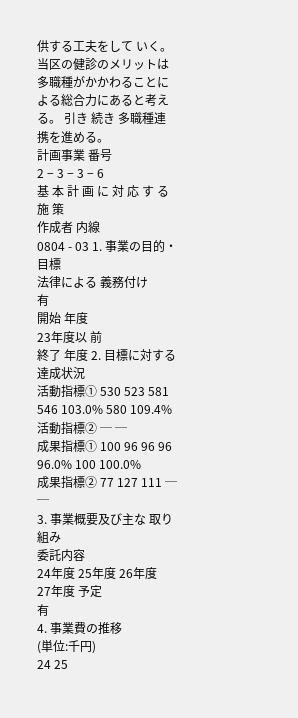供する工夫をして いく。
当区の健診のメリットは多職種がかかわることによる総合力にあると考え る。 引き 続き 多職種連携を進める。
計画事業 番号
2 − 3 − 3 − 6
基 本 計 画 に 対 応 す る 施 策
作成者 内線
0804 - 03 1. 事業の目的・目標
法律による 義務付け
有
開始 年度
23年度以 前
終了 年度 2. 目標に対する達成状況
活動指標① 530 523 581 546 103.0% 580 109.4%
活動指標② ─ ─
成果指標① 100 96 96 96 96.0% 100 100.0%
成果指標② 77 127 111 ─ ─
3. 事業概要及び主な 取り組み
委託内容
24年度 25年度 26年度
27年度 予定
有
4. 事業費の推移
(単位:千円)
24 25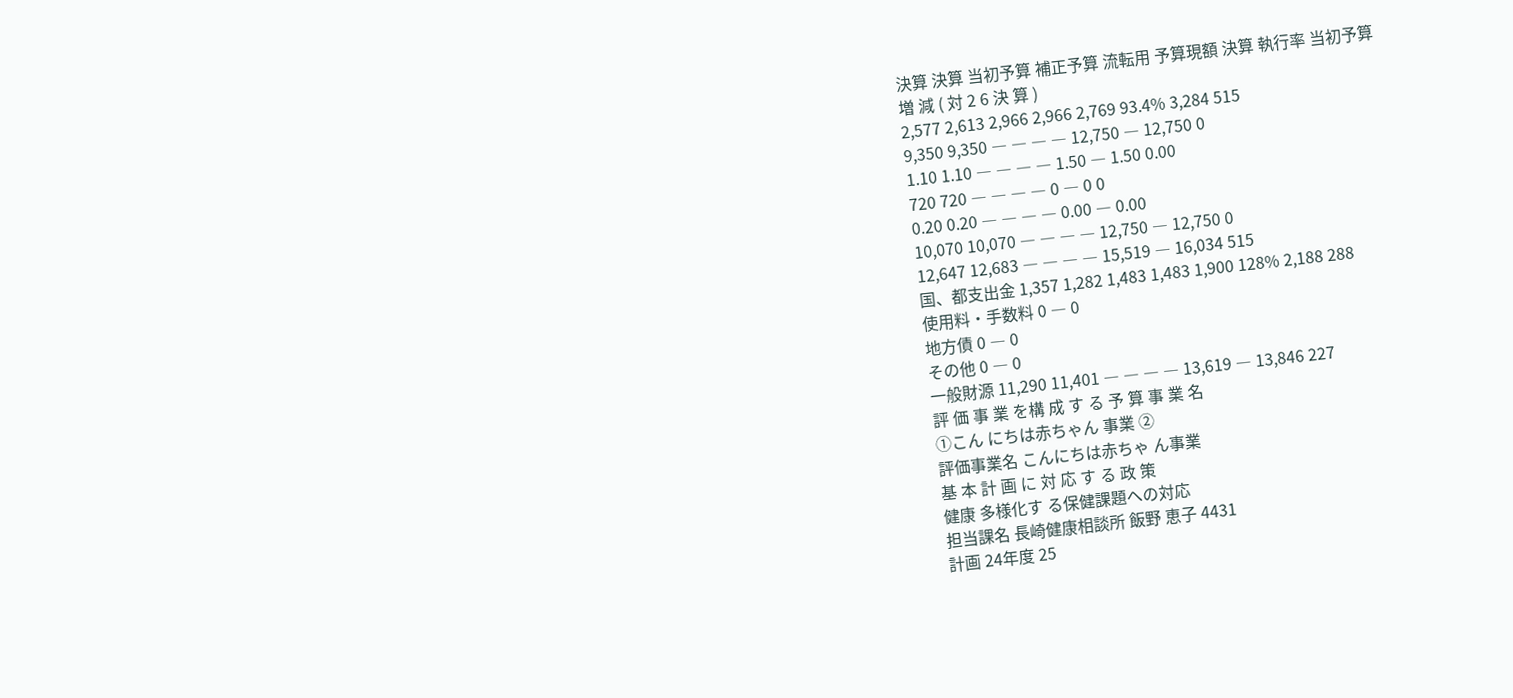決算 決算 当初予算 補正予算 流転用 予算現額 決算 執行率 当初予算
増 減 ( 対 2 6 決 算 )
2,577 2,613 2,966 2,966 2,769 93.4% 3,284 515
9,350 9,350 ― ― ― ― 12,750 ― 12,750 0
1.10 1.10 ― ― ― ― 1.50 ― 1.50 0.00
720 720 ― ― ― ― 0 ― 0 0
0.20 0.20 ― ― ― ― 0.00 ― 0.00
10,070 10,070 ― ― ― ― 12,750 ― 12,750 0
12,647 12,683 ― ― ― ― 15,519 ― 16,034 515
国、都支出金 1,357 1,282 1,483 1,483 1,900 128% 2,188 288
使用料・手数料 0 ― 0
地方債 0 ― 0
その他 0 ― 0
一般財源 11,290 11,401 ― ― ― ― 13,619 ― 13,846 227
評 価 事 業 を構 成 す る 予 算 事 業 名
①こん にちは赤ちゃん 事業 ②
評価事業名 こんにちは赤ちゃ ん事業
基 本 計 画 に 対 応 す る 政 策
健康 多様化す る保健課題への対応
担当課名 長崎健康相談所 飯野 恵子 4431
計画 24年度 25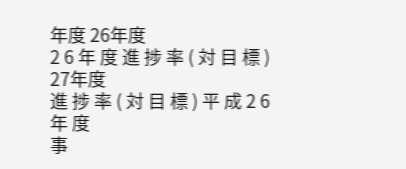年度 26年度
2 6 年 度 進 捗 率 ( 対 目 標 )
27年度
進 捗 率 ( 対 目 標 ) 平 成 2 6 年 度
事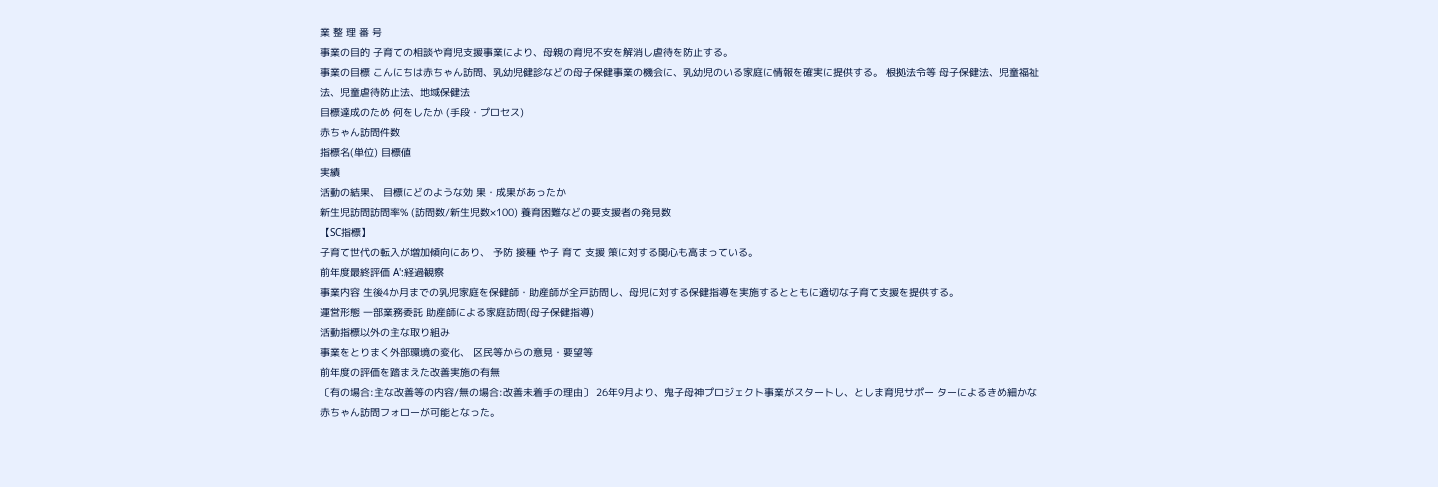業 整 理 番 号
事業の目的 子育ての相談や育児支援事業により、母親の育児不安を解消し虐待を防止する。
事業の目標 こんにちは赤ちゃん訪問、乳幼児健診などの母子保健事業の機会に、乳幼児のいる家庭に情報を確実に提供する。 根拠法令等 母子保健法、児童福祉法、児童虐待防止法、地域保健法
目標達成のため 何をしたか (手段・プロセス)
赤ちゃん訪問件数
指標名(単位) 目標値
実績
活動の結果、 目標にどのような効 果・成果があったか
新生児訪問訪問率% (訪問数/新生児数×100) 養育困難などの要支援者の発見数
【SC指標】
子育て世代の転入が増加傾向にあり、 予防 接種 や子 育て 支援 策に対する関心も高まっている。
前年度最終評価 A':経過観察
事業内容 生後4か月までの乳児家庭を保健師・助産師が全戸訪問し、母児に対する保健指導を実施するとともに適切な子育て支援を提供する。
運営形態 一部業務委託 助産師による家庭訪問(母子保健指導)
活動指標以外の主な取り組み
事業をとりまく外部環境の変化、 区民等からの意見・要望等
前年度の評価を踏まえた改善実施の有無
〔有の場合:主な改善等の内容/無の場合:改善未着手の理由〕 26年9月より、鬼子母神プロジェクト事業がスタートし、としま育児サポー ターによるきめ細かな赤ちゃん訪問フォローが可能となった。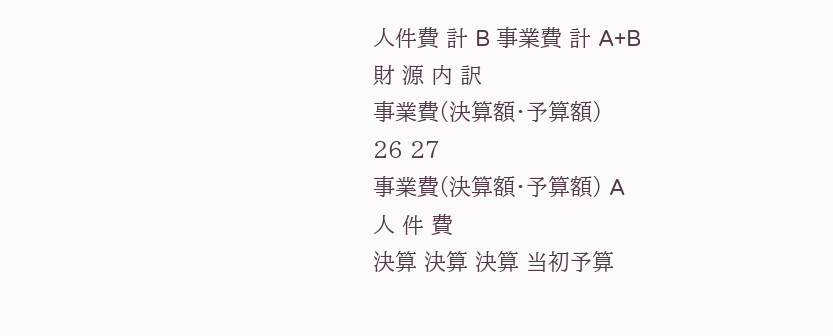人件費 計 B 事業費 計 A+B
財 源 内 訳
事業費(決算額・予算額)
26 27
事業費(決算額・予算額) A
人 件 費
決算 決算 決算 当初予算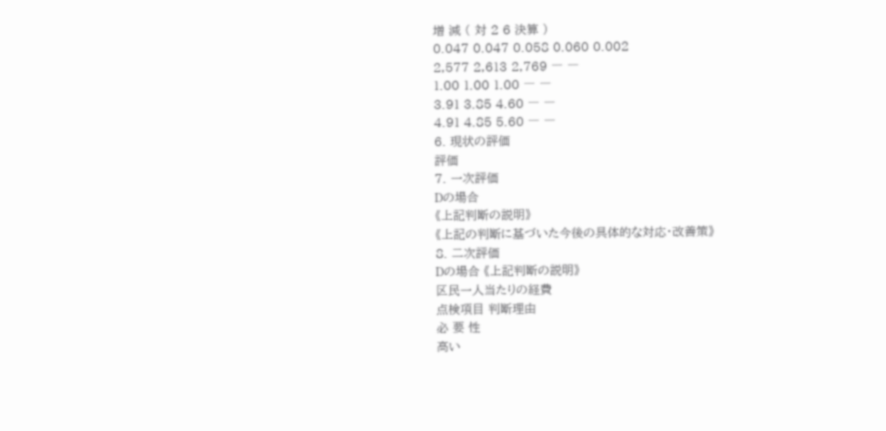増 減 ( 対 2 6 決算 )
0.047 0.047 0.058 0.060 0.002
2,577 2,613 2,769 ― ―
1.00 1.00 1.00 ― ―
3.91 3.85 4.60 ― ―
4.91 4.85 5.60 ― ―
6. 現状の評価
評価
7. 一次評価
Dの場合
《上記判断の説明》
《上記の判断に基づいた今後の具体的な対応・改善策》
8. 二次評価
Dの場合 《上記判断の説明》
区民一人当たりの経費
点検項目 判断理由
必 要 性
高い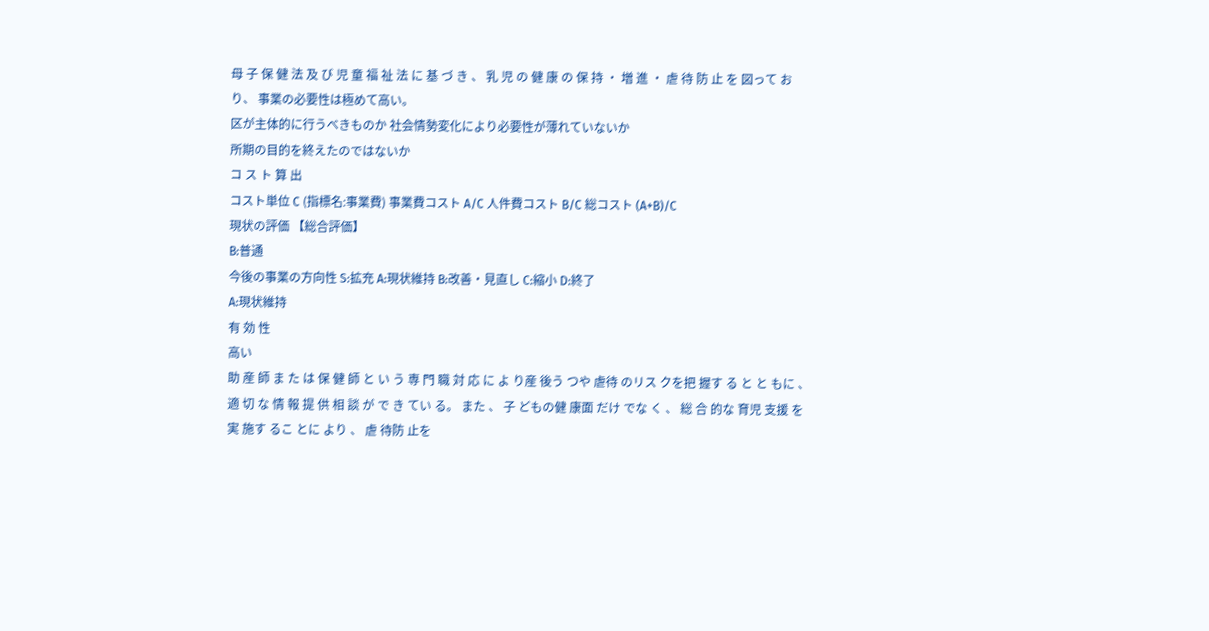母 子 保 健 法 及 び 児 童 福 祉 法 に 基 づ き 、 乳 児 の 健 康 の 保 持 ・ 増 進 ・ 虐 待 防 止 を 図って おり、 事業の必要性は極めて高い。
区が主体的に行うべきものか 社会情勢変化により必要性が薄れていないか
所期の目的を終えたのではないか
コ ス ト 算 出
コスト単位 C (指標名:事業費) 事業費コスト A/C 人件費コスト B/C 総コスト (A+B)/C
現状の評価 【総合評価】
B:普通
今後の事業の方向性 S:拡充 A:現状維持 B:改善・見直し C:縮小 D:終了
A:現状維持
有 効 性
高い
助 産 師 ま た は 保 健 師 と い う 専 門 職 対 応 に よ り産 後う つや 虐待 のリス クを把 握す る と と もに 、 適 切 な 情 報 提 供 相 談 が で き てい る。 また 、 子 どもの健 康面 だけ でな く 、 総 合 的な 育児 支援 を実 施す るこ とに より 、 虐 待防 止を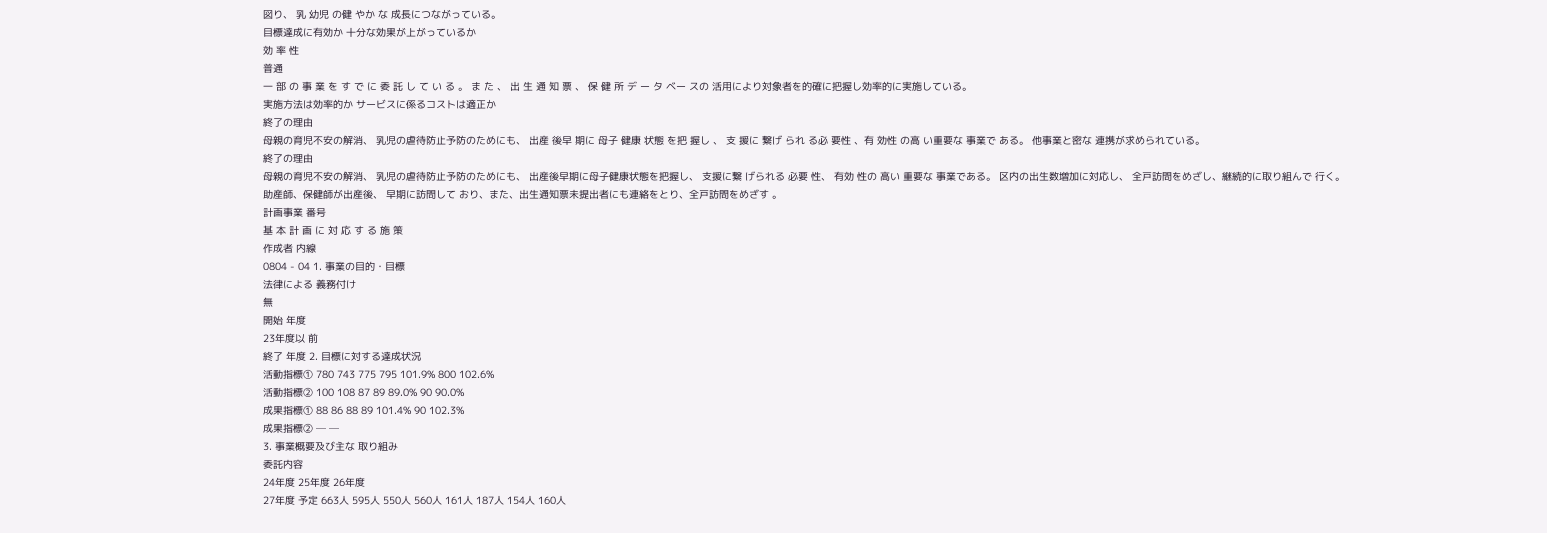図り、 乳 幼児 の健 やか な 成長につながっている。
目標達成に有効か 十分な効果が上がっているか
効 率 性
普通
一 部 の 事 業 を す で に 委 託 し て い る 。 ま た 、 出 生 通 知 票 、 保 健 所 デ ー タ ベー スの 活用により対象者を的確に把握し効率的に実施している。
実施方法は効率的か サービスに係るコストは適正か
終了の理由
母親の育児不安の解消、 乳児の虐待防止予防のためにも、 出産 後早 期に 母子 健康 状態 を把 握し 、 支 援に 繋げ られ る必 要性 、有 効性 の高 い重要な 事業で ある。 他事業と密な 連携が求められている。
終了の理由
母親の育児不安の解消、 乳児の虐待防止予防のためにも、 出産後早期に母子健康状態を把握し、 支援に繋 げられる 必要 性、 有効 性の 高い 重要な 事業である。 区内の出生数増加に対応し、 全戸訪問をめざし、継続的に取り組んで 行く。
助産師、保健師が出産後、 早期に訪問して おり、また、出生通知票未提出者にも連絡をとり、全戸訪問をめざす 。
計画事業 番号
基 本 計 画 に 対 応 す る 施 策
作成者 内線
0804 - 04 1. 事業の目的・目標
法律による 義務付け
無
開始 年度
23年度以 前
終了 年度 2. 目標に対する達成状況
活動指標① 780 743 775 795 101.9% 800 102.6%
活動指標② 100 108 87 89 89.0% 90 90.0%
成果指標① 88 86 88 89 101.4% 90 102.3%
成果指標② ─ ─
3. 事業概要及び主な 取り組み
委託内容
24年度 25年度 26年度
27年度 予定 663人 595人 550人 560人 161人 187人 154人 160人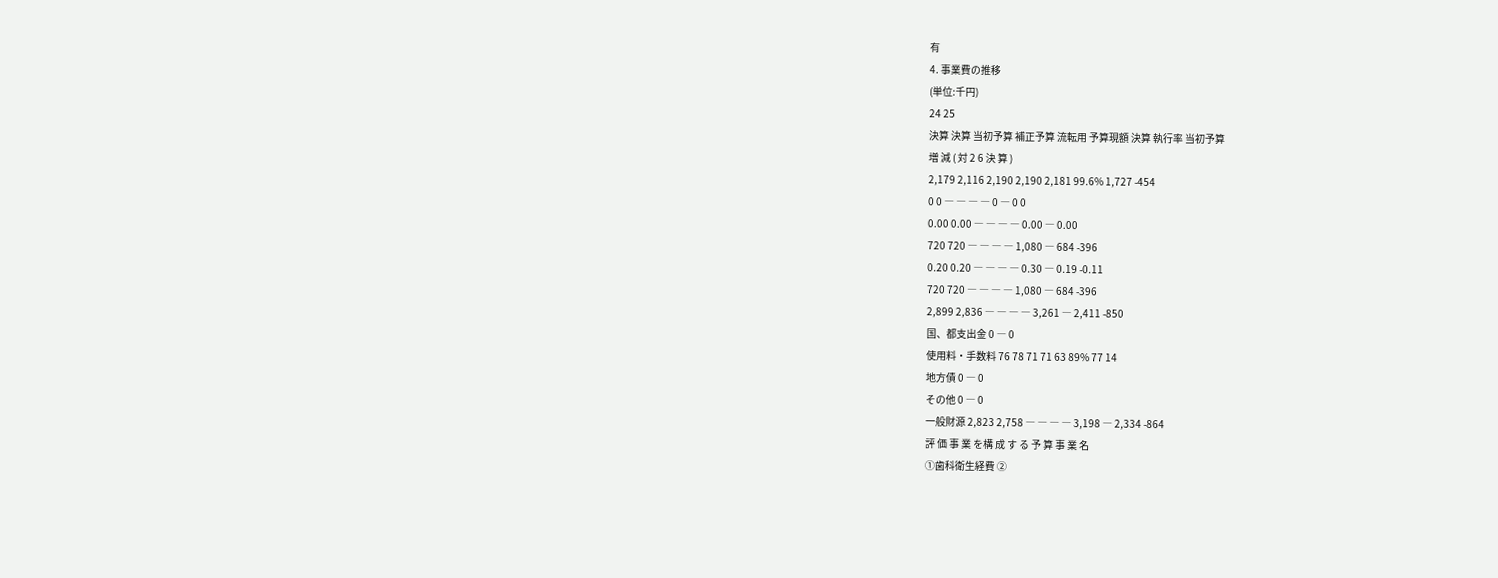有
4. 事業費の推移
(単位:千円)
24 25
決算 決算 当初予算 補正予算 流転用 予算現額 決算 執行率 当初予算
増 減 ( 対 2 6 決 算 )
2,179 2,116 2,190 2,190 2,181 99.6% 1,727 -454
0 0 ― ― ― ― 0 ― 0 0
0.00 0.00 ― ― ― ― 0.00 ― 0.00
720 720 ― ― ― ― 1,080 ― 684 -396
0.20 0.20 ― ― ― ― 0.30 ― 0.19 -0.11
720 720 ― ― ― ― 1,080 ― 684 -396
2,899 2,836 ― ― ― ― 3,261 ― 2,411 -850
国、都支出金 0 ― 0
使用料・手数料 76 78 71 71 63 89% 77 14
地方債 0 ― 0
その他 0 ― 0
一般財源 2,823 2,758 ― ― ― ― 3,198 ― 2,334 -864
評 価 事 業 を構 成 す る 予 算 事 業 名
①歯科衛生経費 ②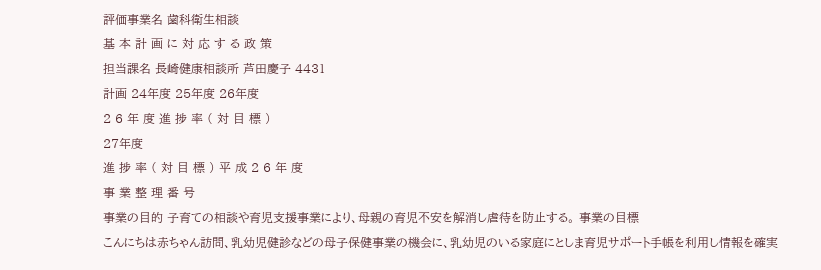評価事業名 歯科衛生相談
基 本 計 画 に 対 応 す る 政 策
担当課名 長崎健康相談所 芦田慶子 4431
計画 24年度 25年度 26年度
2 6 年 度 進 捗 率 ( 対 目 標 )
27年度
進 捗 率 ( 対 目 標 ) 平 成 2 6 年 度
事 業 整 理 番 号
事業の目的 子育ての相談や育児支援事業により、母親の育児不安を解消し虐待を防止する。 事業の目標
こんにちは赤ちゃん訪問、乳幼児健診などの母子保健事業の機会に、乳幼児のいる家庭にとしま育児サポート手帳を利用し情報を確実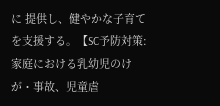に 提供し、健やかな子育てを支援する。【SC予防対策:家庭における乳幼児のけが・事故、児童虐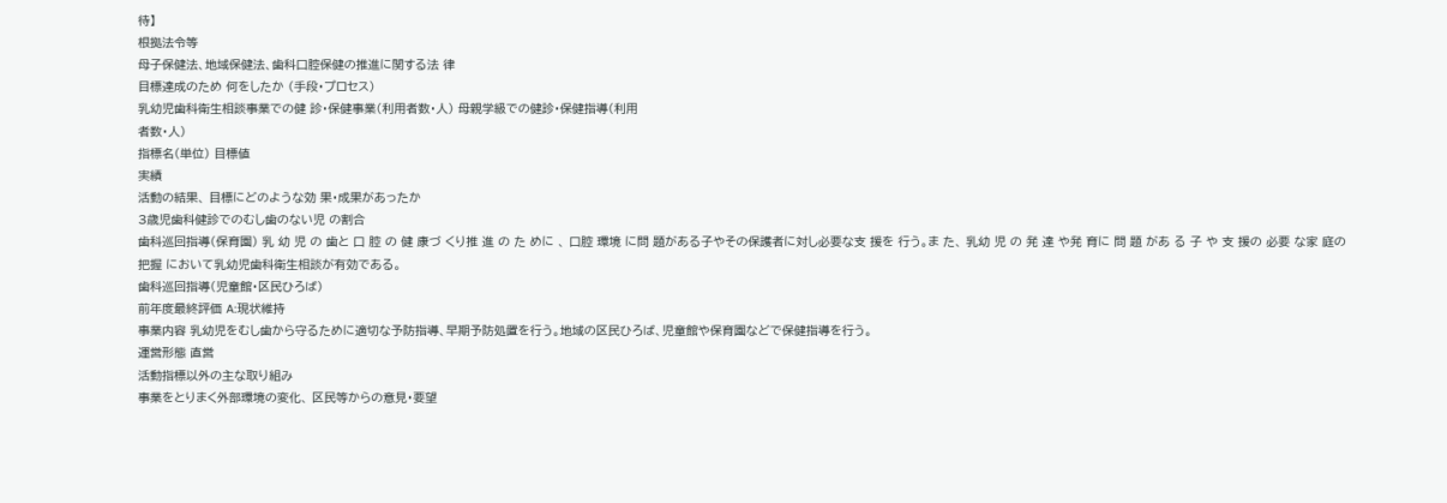待】
根拠法令等
母子保健法、地域保健法、歯科口腔保健の推進に関する法 律
目標達成のため 何をしたか (手段・プロセス)
乳幼児歯科衛生相談事業での健 診・保健事業(利用者数・人) 母親学級での健診・保健指導(利用
者数・人)
指標名(単位) 目標値
実績
活動の結果、 目標にどのような効 果・成果があったか
3歳児歯科健診でのむし歯のない児 の割合
歯科巡回指導(保育園) 乳 幼 児 の 歯と 口 腔 の 健 康づ くり推 進 の た めに 、 口腔 環境 に問 題がある子やその保護者に対し必要な支 援を 行う。ま た、 乳幼 児 の 発 達 や発 育に 問 題 があ る 子 や 支 援の 必要 な家 庭の把握 において乳幼児歯科衛生相談が有効である。
歯科巡回指導(児童館・区民ひろば)
前年度最終評価 A:現状維持
事業内容 乳幼児をむし歯から守るために適切な予防指導、早期予防処置を行う。地域の区民ひろば、児童館や保育園などで保健指導を行う。
運営形態 直営
活動指標以外の主な取り組み
事業をとりまく外部環境の変化、 区民等からの意見・要望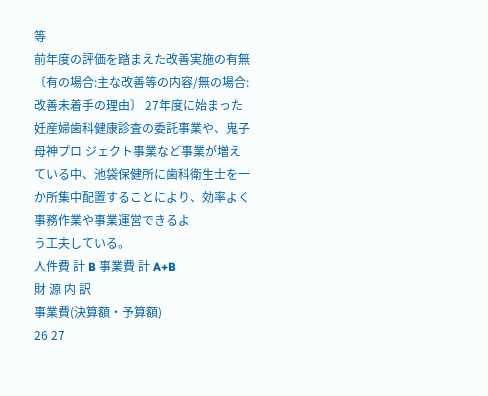等
前年度の評価を踏まえた改善実施の有無
〔有の場合:主な改善等の内容/無の場合:改善未着手の理由〕 27年度に始まった妊産婦歯科健康診査の委託事業や、鬼子母神プロ ジェクト事業など事業が増えている中、池袋保健所に歯科衛生士を一 か所集中配置することにより、効率よく事務作業や事業運営できるよ
う工夫している。
人件費 計 B 事業費 計 A+B
財 源 内 訳
事業費(決算額・予算額)
26 27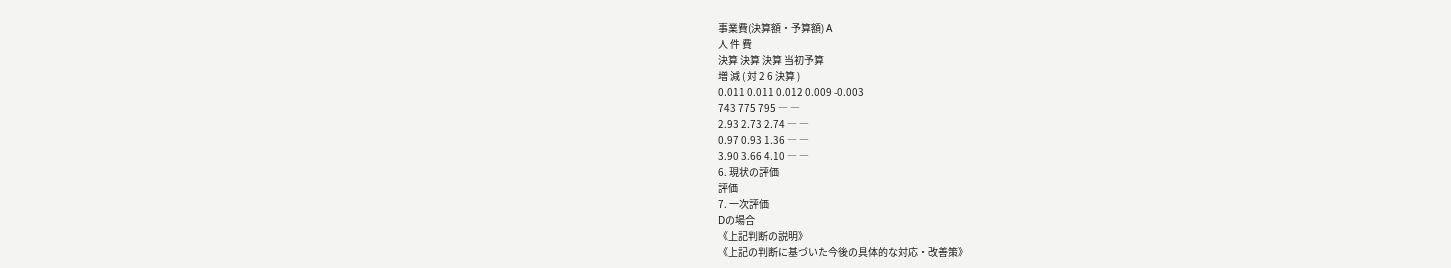事業費(決算額・予算額) A
人 件 費
決算 決算 決算 当初予算
増 減 ( 対 2 6 決算 )
0.011 0.011 0.012 0.009 -0.003
743 775 795 ― ―
2.93 2.73 2.74 ― ―
0.97 0.93 1.36 ― ―
3.90 3.66 4.10 ― ―
6. 現状の評価
評価
7. 一次評価
Dの場合
《上記判断の説明》
《上記の判断に基づいた今後の具体的な対応・改善策》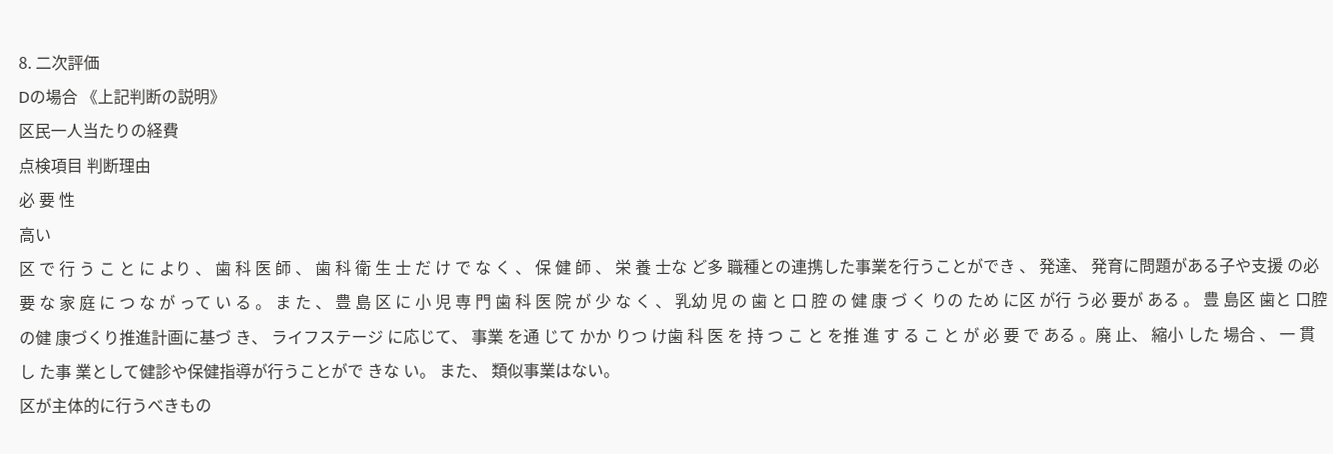8. 二次評価
Dの場合 《上記判断の説明》
区民一人当たりの経費
点検項目 判断理由
必 要 性
高い
区 で 行 う こ と に より 、 歯 科 医 師 、 歯 科 衛 生 士 だ け で な く 、 保 健 師 、 栄 養 士な ど多 職種との連携した事業を行うことができ 、 発達、 発育に問題がある子や支援 の必 要 な 家 庭 に つ な が って い る 。 ま た 、 豊 島 区 に 小 児 専 門 歯 科 医 院 が 少 な く 、 乳幼 児 の 歯 と 口 腔 の 健 康 づ く りの ため に区 が行 う必 要が ある 。 豊 島区 歯と 口腔 の健 康づくり推進計画に基づ き、 ライフステージ に応じて、 事業 を通 じて かか りつ け歯 科 医 を 持 つ こ と を推 進 す る こ と が 必 要 で ある 。廃 止、 縮小 した 場合 、 一 貫し た事 業として健診や保健指導が行うことがで きな い。 また、 類似事業はない。
区が主体的に行うべきもの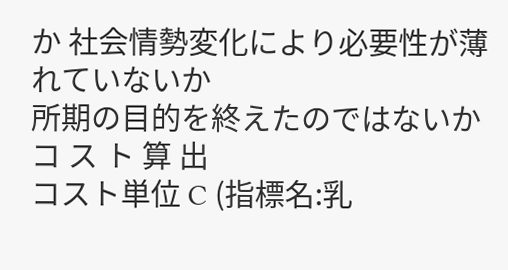か 社会情勢変化により必要性が薄れていないか
所期の目的を終えたのではないか
コ ス ト 算 出
コスト単位 C (指標名:乳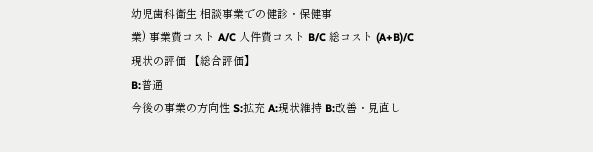幼児歯科衛生 相談事業での健診・保健事
業) 事業費コスト A/C 人件費コスト B/C 総コスト (A+B)/C
現状の評価 【総合評価】
B:普通
今後の事業の方向性 S:拡充 A:現状維持 B:改善・見直し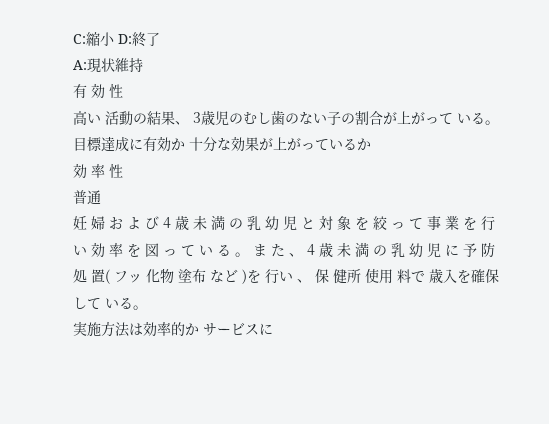C:縮小 D:終了
A:現状維持
有 効 性
高い 活動の結果、 3歳児のむし歯のない子の割合が上がって いる。
目標達成に有効か 十分な効果が上がっているか
効 率 性
普通
妊 婦 お よ び 4 歳 未 満 の 乳 幼 児 と 対 象 を 絞 っ て 事 業 を 行 い 効 率 を 図 っ て い る 。 ま た 、 4 歳 未 満 の 乳 幼 児 に 予 防 処 置( フッ 化物 塗布 など )を 行い 、 保 健所 使用 料で 歳入を確保して いる。
実施方法は効率的か サービスに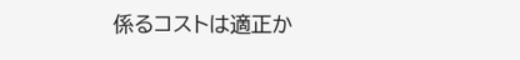係るコストは適正か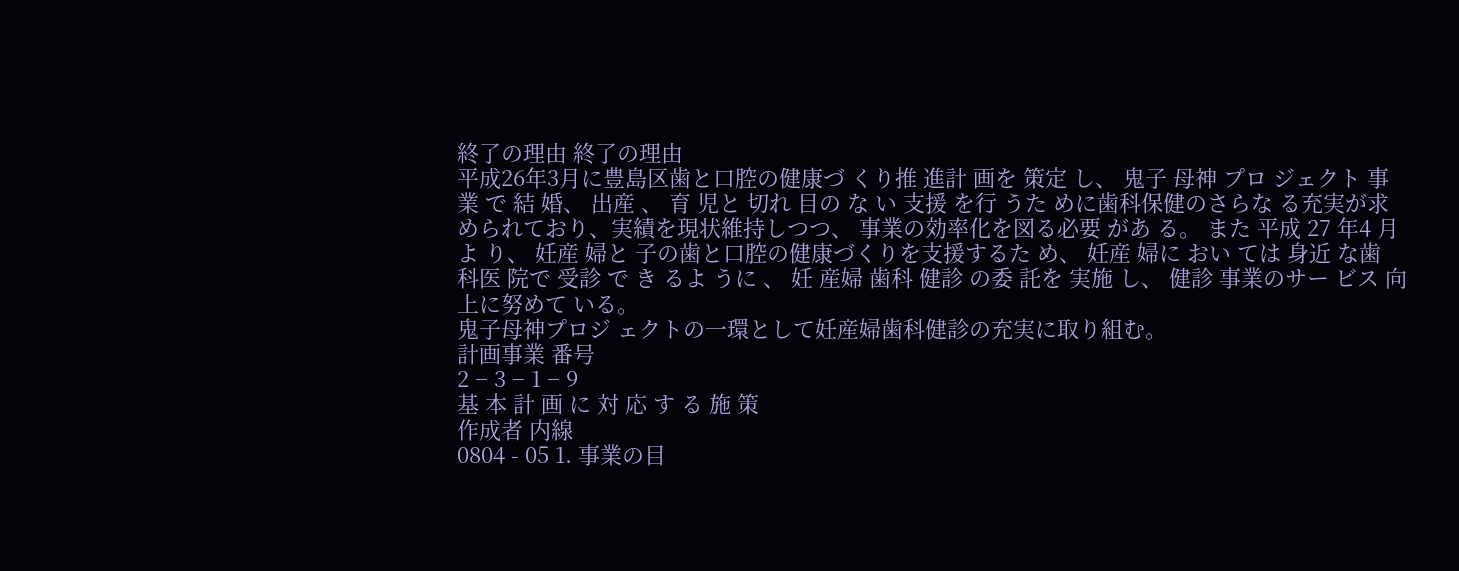終了の理由 終了の理由
平成26年3月に豊島区歯と口腔の健康づ くり推 進計 画を 策定 し、 鬼子 母神 プロ ジェクト 事業 で 結 婚、 出産 、 育 児と 切れ 目の な い 支援 を行 うた めに歯科保健のさらな る充実が求められており、実績を現状維持しつつ、 事業の効率化を図る必要 があ る。 また 平成 27 年4 月よ り、 妊産 婦と 子の歯と口腔の健康づくりを支援するた め、 妊産 婦に おい ては 身近 な歯 科医 院で 受診 で き るよ うに 、 妊 産婦 歯科 健診 の委 託を 実施 し、 健診 事業のサー ビス 向上に努めて いる。
鬼子母神プロジ ェクトの一環として妊産婦歯科健診の充実に取り組む。
計画事業 番号
2 − 3 − 1 − 9
基 本 計 画 に 対 応 す る 施 策
作成者 内線
0804 - 05 1. 事業の目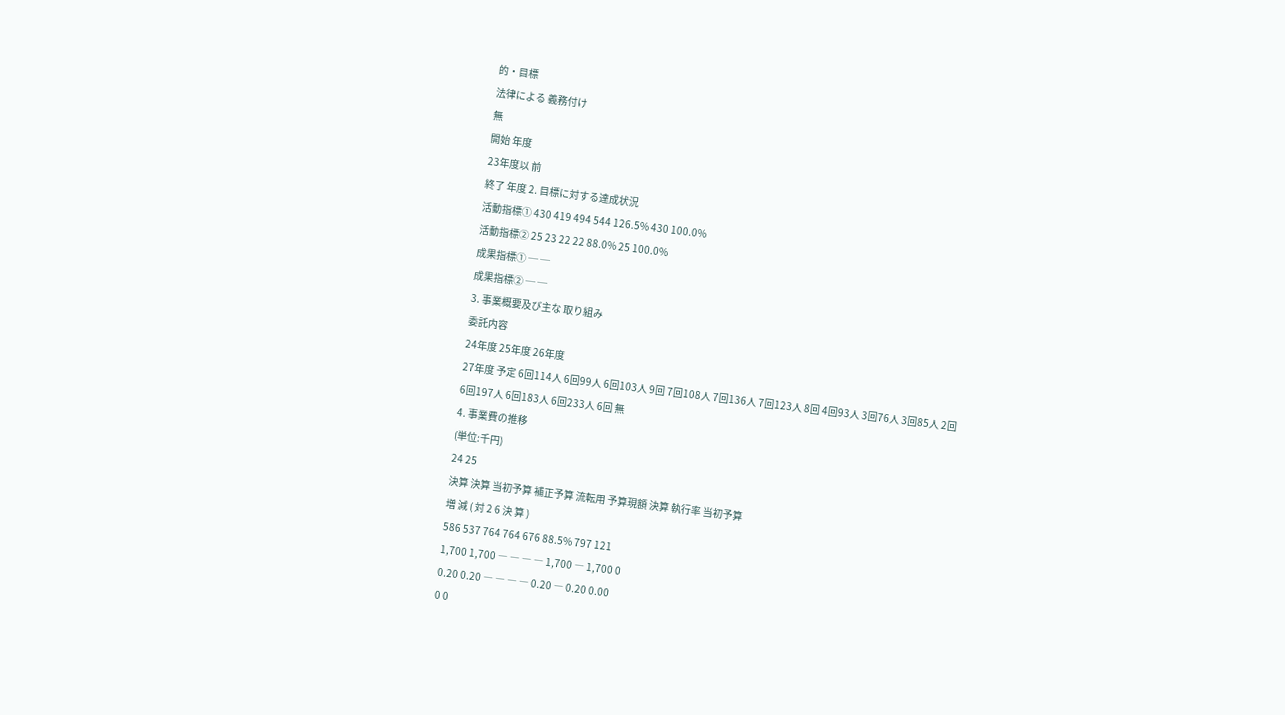的・目標
法律による 義務付け
無
開始 年度
23年度以 前
終了 年度 2. 目標に対する達成状況
活動指標① 430 419 494 544 126.5% 430 100.0%
活動指標② 25 23 22 22 88.0% 25 100.0%
成果指標① ─ ─
成果指標② ─ ─
3. 事業概要及び主な 取り組み
委託内容
24年度 25年度 26年度
27年度 予定 6回114人 6回99人 6回103人 9回 7回108人 7回136人 7回123人 8回 4回93人 3回76人 3回85人 2回
6回197人 6回183人 6回233人 6回 無
4. 事業費の推移
(単位:千円)
24 25
決算 決算 当初予算 補正予算 流転用 予算現額 決算 執行率 当初予算
増 減 ( 対 2 6 決 算 )
586 537 764 764 676 88.5% 797 121
1,700 1,700 ― ― ― ― 1,700 ― 1,700 0
0.20 0.20 ― ― ― ― 0.20 ― 0.20 0.00
0 0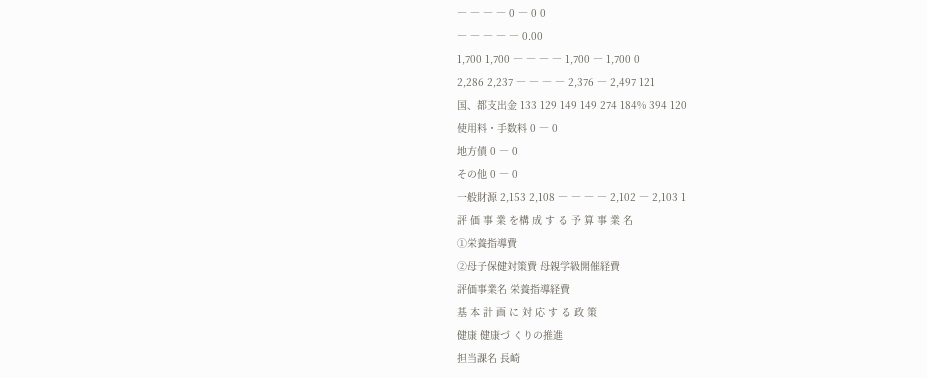― ― ― ― 0 ― 0 0
― ― ― ― ― 0.00
1,700 1,700 ― ― ― ― 1,700 ― 1,700 0
2,286 2,237 ― ― ― ― 2,376 ― 2,497 121
国、都支出金 133 129 149 149 274 184% 394 120
使用料・手数料 0 ― 0
地方債 0 ― 0
その他 0 ― 0
一般財源 2,153 2,108 ― ― ― ― 2,102 ― 2,103 1
評 価 事 業 を構 成 す る 予 算 事 業 名
①栄養指導費
②母子保健対策費 母親学級開催経費
評価事業名 栄養指導経費
基 本 計 画 に 対 応 す る 政 策
健康 健康づ くりの推進
担当課名 長崎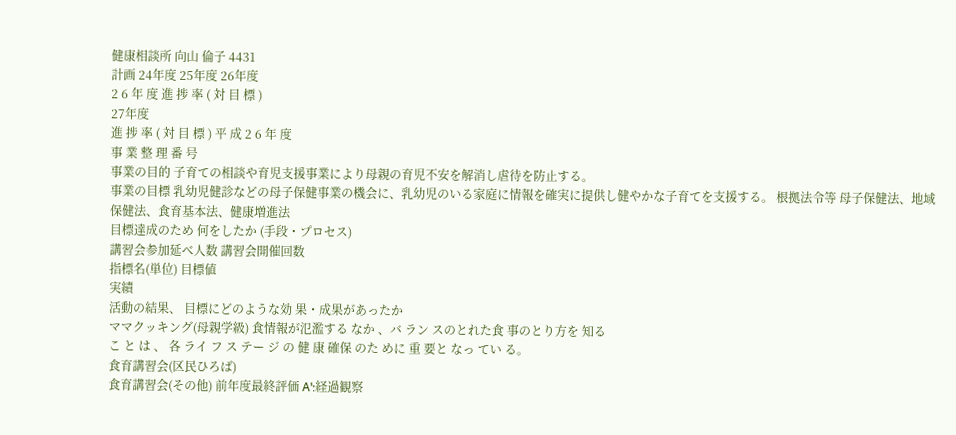健康相談所 向山 倫子 4431
計画 24年度 25年度 26年度
2 6 年 度 進 捗 率 ( 対 目 標 )
27年度
進 捗 率 ( 対 目 標 ) 平 成 2 6 年 度
事 業 整 理 番 号
事業の目的 子育ての相談や育児支援事業により母親の育児不安を解消し虐待を防止する。
事業の目標 乳幼児健診などの母子保健事業の機会に、乳幼児のいる家庭に情報を確実に提供し健やかな子育てを支援する。 根拠法令等 母子保健法、地域保健法、食育基本法、健康増進法
目標達成のため 何をしたか (手段・プロセス)
講習会参加延べ人数 講習会開催回数
指標名(単位) 目標値
実績
活動の結果、 目標にどのような効 果・成果があったか
ママクッキング(母親学級) 食情報が氾濫する なか 、バ ラン スのとれた食 事のとり方を 知る
こ と は 、 各 ライ フ ス テー ジ の 健 康 確保 のた めに 重 要と なっ てい る。
食育講習会(区民ひろば)
食育講習会(その他) 前年度最終評価 A':経過観察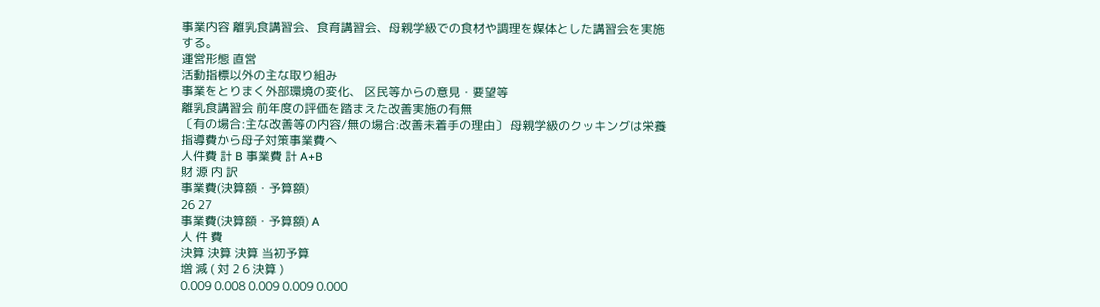事業内容 離乳食講習会、食育講習会、母親学級での食材や調理を媒体とした講習会を実施する。
運営形態 直営
活動指標以外の主な取り組み
事業をとりまく外部環境の変化、 区民等からの意見・要望等
離乳食講習会 前年度の評価を踏まえた改善実施の有無
〔有の場合:主な改善等の内容/無の場合:改善未着手の理由〕 母親学級のクッキングは栄養指導費から母子対策事業費へ
人件費 計 B 事業費 計 A+B
財 源 内 訳
事業費(決算額・予算額)
26 27
事業費(決算額・予算額) A
人 件 費
決算 決算 決算 当初予算
増 減 ( 対 2 6 決算 )
0.009 0.008 0.009 0.009 0.000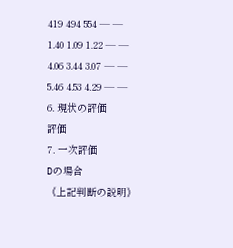419 494 554 ― ―
1.40 1.09 1.22 ― ―
4.06 3.44 3.07 ― ―
5.46 4.53 4.29 ― ―
6. 現状の評価
評価
7. 一次評価
Dの場合
《上記判断の説明》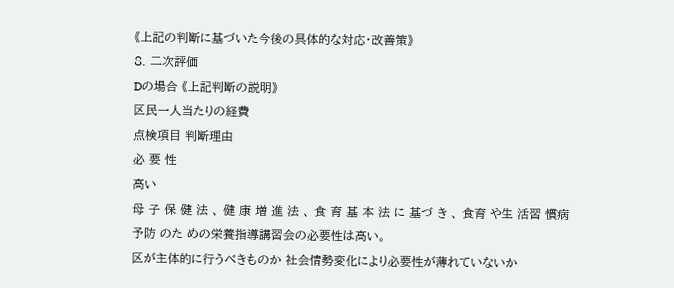《上記の判断に基づいた今後の具体的な対応・改善策》
8. 二次評価
Dの場合 《上記判断の説明》
区民一人当たりの経費
点検項目 判断理由
必 要 性
高い
母 子 保 健 法 、 健 康 増 進 法 、 食 育 基 本 法 に 基づ き 、 食育 や生 活習 慣病 予防 のた めの栄養指導講習会の必要性は高い。
区が主体的に行うべきものか 社会情勢変化により必要性が薄れていないか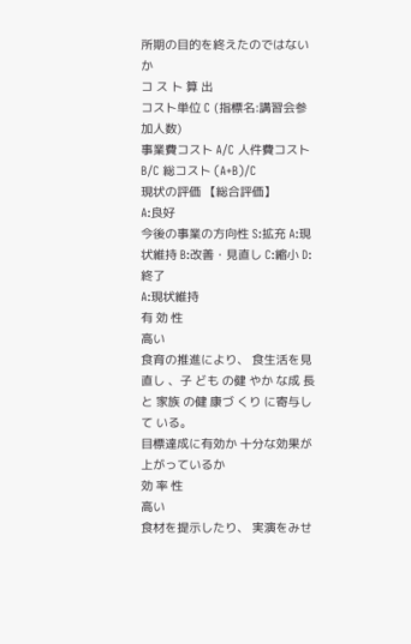所期の目的を終えたのではないか
コ ス ト 算 出
コスト単位 C (指標名:講習会参加人数)
事業費コスト A/C 人件費コスト B/C 総コスト (A+B)/C
現状の評価 【総合評価】
A:良好
今後の事業の方向性 S:拡充 A:現状維持 B:改善・見直し C:縮小 D:終了
A:現状維持
有 効 性
高い
食育の推進により、 食生活を見直し 、子 ども の健 やか な成 長と 家族 の健 康づ くり に寄与して いる。
目標達成に有効か 十分な効果が上がっているか
効 率 性
高い
食材を提示したり、 実演をみせ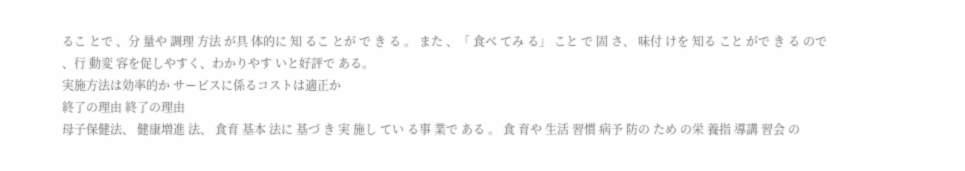るこ とで 、分 量や 調理 方法 が具 体的に 知 るこ とが で き る 。 また 、「 食べ てみ る」 こと で 固 さ、 味付 けを 知る こと がで き る ので 、行 動変 容を促しやすく、わかりやす いと好評で ある。
実施方法は効率的か サービスに係るコストは適正か
終了の理由 終了の理由
母子保健法、 健康増進 法、 食育 基本 法に 基づ き 実 施し てい る事 業で ある 。 食 育や 生活 習慣 病予 防の ため の栄 養指 導講 習会 の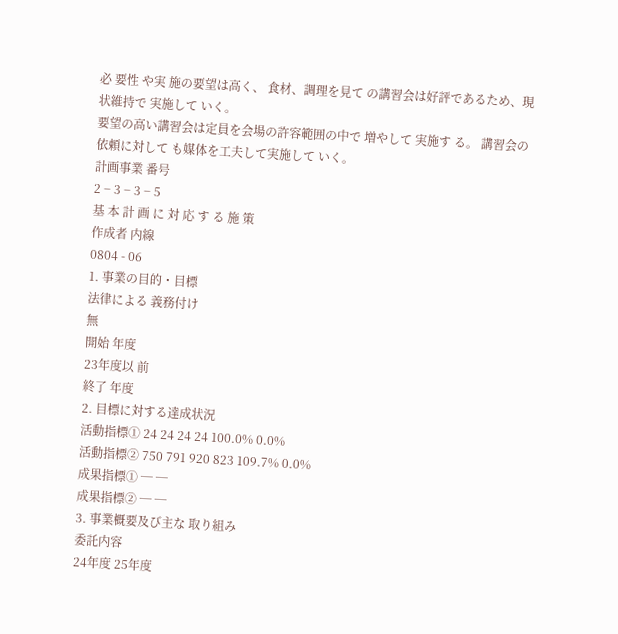必 要性 や実 施の要望は高く、 食材、調理を見て の講習会は好評であるため、現状維持で 実施して いく。
要望の高い講習会は定員を会場の許容範囲の中で 増やして 実施す る。 講習会の依頼に対して も媒体を工夫して実施して いく。
計画事業 番号
2 − 3 − 3 − 5
基 本 計 画 に 対 応 す る 施 策
作成者 内線
0804 - 06
1. 事業の目的・目標
法律による 義務付け
無
開始 年度
23年度以 前
終了 年度
2. 目標に対する達成状況
活動指標① 24 24 24 24 100.0% 0.0%
活動指標② 750 791 920 823 109.7% 0.0%
成果指標① ─ ─
成果指標② ─ ─
3. 事業概要及び主な 取り組み
委託内容
24年度 25年度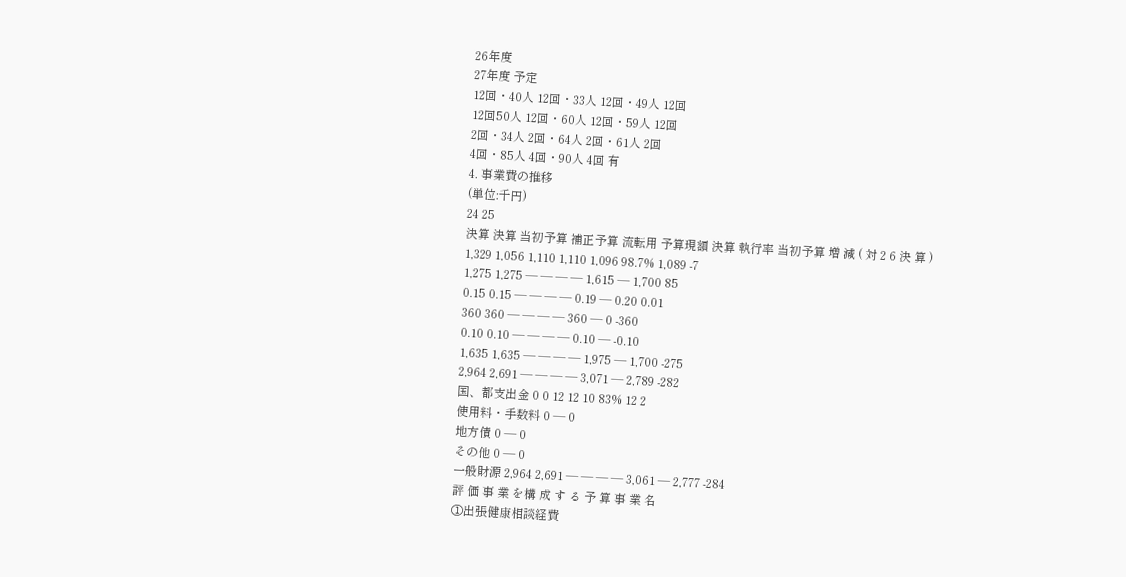26年度
27年度 予定
12回・40人 12回・33人 12回・49人 12回
12回50人 12回・60人 12回・59人 12回
2回・34人 2回・64人 2回・61人 2回
4回・85人 4回・90人 4回 有
4. 事業費の推移
(単位:千円)
24 25
決算 決算 当初予算 補正予算 流転用 予算現額 決算 執行率 当初予算 増 減 ( 対 2 6 決 算 )
1,329 1,056 1,110 1,110 1,096 98.7% 1,089 -7
1,275 1,275 ― ― ― ― 1,615 ― 1,700 85
0.15 0.15 ― ― ― ― 0.19 ― 0.20 0.01
360 360 ― ― ― ― 360 ― 0 -360
0.10 0.10 ― ― ― ― 0.10 ― -0.10
1,635 1,635 ― ― ― ― 1,975 ― 1,700 -275
2,964 2,691 ― ― ― ― 3,071 ― 2,789 -282
国、都支出金 0 0 12 12 10 83% 12 2
使用料・手数料 0 ― 0
地方債 0 ― 0
その他 0 ― 0
一般財源 2,964 2,691 ― ― ― ― 3,061 ― 2,777 -284
評 価 事 業 を構 成 す る 予 算 事 業 名
①出張健康相談経費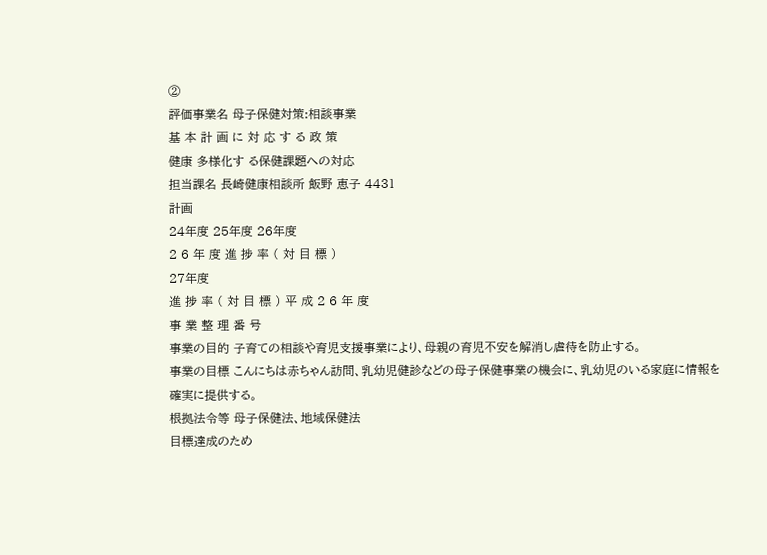②
評価事業名 母子保健対策:相談事業
基 本 計 画 に 対 応 す る 政 策
健康 多様化す る保健課題への対応
担当課名 長崎健康相談所 飯野 恵子 4431
計画
24年度 25年度 26年度
2 6 年 度 進 捗 率 ( 対 目 標 )
27年度
進 捗 率 ( 対 目 標 ) 平 成 2 6 年 度
事 業 整 理 番 号
事業の目的 子育ての相談や育児支援事業により、母親の育児不安を解消し虐待を防止する。
事業の目標 こんにちは赤ちゃん訪問、乳幼児健診などの母子保健事業の機会に、乳幼児のいる家庭に情報を確実に提供する。
根拠法令等 母子保健法、地域保健法
目標達成のため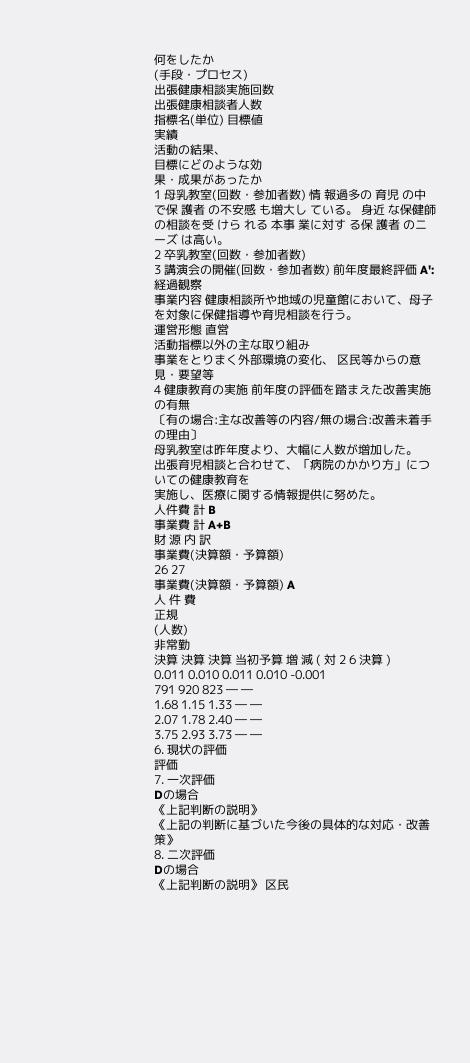何をしたか
(手段・プロセス)
出張健康相談実施回数
出張健康相談者人数
指標名(単位) 目標値
実績
活動の結果、
目標にどのような効
果・成果があったか
1 母乳教室(回数・参加者数) 情 報過多の 育児 の中で保 護者 の不安感 も増大し ている。 身近 な保健師の相談を受 けら れる 本事 業に対す る保 護者 のニーズ は高い。
2 卒乳教室(回数・参加者数)
3 講演会の開催(回数・参加者数) 前年度最終評価 A':経過観察
事業内容 健康相談所や地域の児童館において、母子を対象に保健指導や育児相談を行う。
運営形態 直営
活動指標以外の主な取り組み
事業をとりまく外部環境の変化、 区民等からの意見・要望等
4 健康教育の実施 前年度の評価を踏まえた改善実施の有無
〔有の場合:主な改善等の内容/無の場合:改善未着手の理由〕
母乳教室は昨年度より、大幅に人数が増加した。
出張育児相談と合わせて、「病院のかかり方」についての健康教育を
実施し、医療に関する情報提供に努めた。
人件費 計 B
事業費 計 A+B
財 源 内 訳
事業費(決算額・予算額)
26 27
事業費(決算額・予算額) A
人 件 費
正規
(人数)
非常勤
決算 決算 決算 当初予算 増 減 ( 対 2 6 決算 )
0.011 0.010 0.011 0.010 -0.001
791 920 823 ― ―
1.68 1.15 1.33 ― ―
2.07 1.78 2.40 ― ―
3.75 2.93 3.73 ― ―
6. 現状の評価
評価
7. 一次評価
Dの場合
《上記判断の説明》
《上記の判断に基づいた今後の具体的な対応・改善策》
8. 二次評価
Dの場合
《上記判断の説明》 区民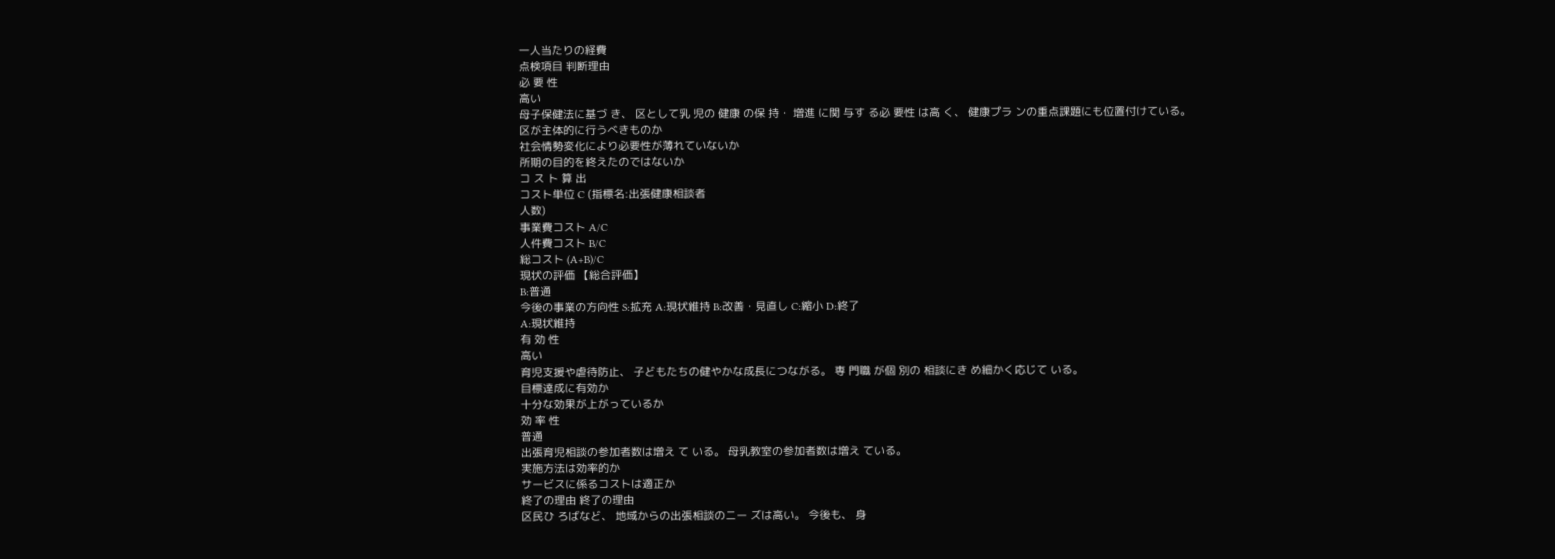一人当たりの経費
点検項目 判断理由
必 要 性
高い
母子保健法に基づ き、 区として乳 児の 健康 の保 持・ 増進 に関 与す る必 要性 は高 く、 健康プラ ンの重点課題にも位置付けている。
区が主体的に行うべきものか
社会情勢変化により必要性が薄れていないか
所期の目的を終えたのではないか
コ ス ト 算 出
コスト単位 C (指標名:出張健康相談者
人数)
事業費コスト A/C
人件費コスト B/C
総コスト (A+B)/C
現状の評価 【総合評価】
B:普通
今後の事業の方向性 S:拡充 A:現状維持 B:改善・見直し C:縮小 D:終了
A:現状維持
有 効 性
高い
育児支援や虐待防止、 子どもたちの健やかな成長につながる。 専 門職 が個 別の 相談にき め細かく応じて いる。
目標達成に有効か
十分な効果が上がっているか
効 率 性
普通
出張育児相談の参加者数は増え て いる。 母乳教室の参加者数は増え ている。
実施方法は効率的か
サービスに係るコストは適正か
終了の理由 終了の理由
区民ひ ろばなど、 地域からの出張相談のニー ズは高い。 今後も、 身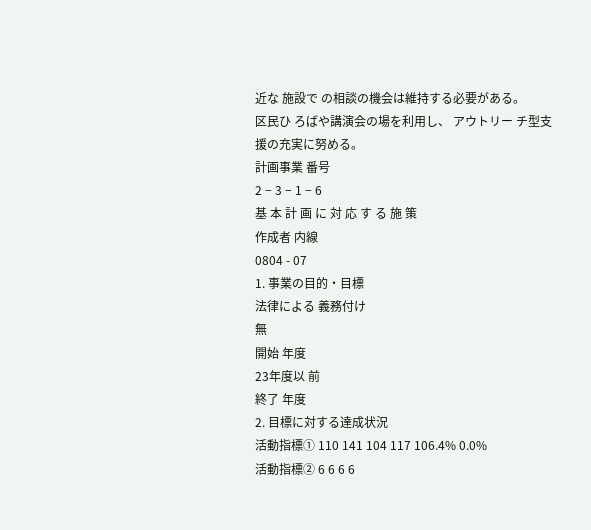近な 施設で の相談の機会は維持する必要がある。
区民ひ ろばや講演会の場を利用し、 アウトリー チ型支援の充実に努める。
計画事業 番号
2 − 3 − 1 − 6
基 本 計 画 に 対 応 す る 施 策
作成者 内線
0804 - 07
1. 事業の目的・目標
法律による 義務付け
無
開始 年度
23年度以 前
終了 年度
2. 目標に対する達成状況
活動指標① 110 141 104 117 106.4% 0.0%
活動指標② 6 6 6 6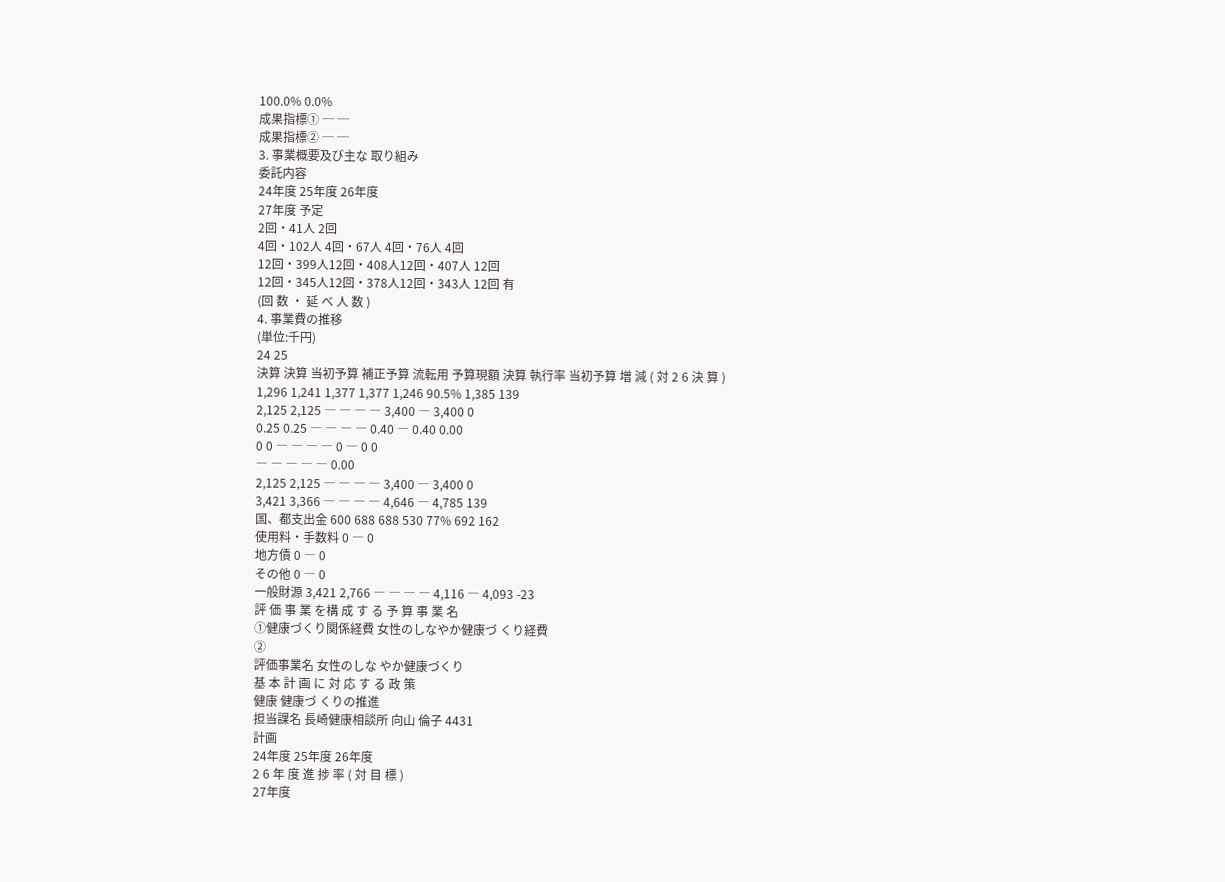100.0% 0.0%
成果指標① ─ ─
成果指標② ─ ─
3. 事業概要及び主な 取り組み
委託内容
24年度 25年度 26年度
27年度 予定
2回・41人 2回
4回・102人 4回・67人 4回・76人 4回
12回・399人12回・408人12回・407人 12回
12回・345人12回・378人12回・343人 12回 有
(回 数 ・ 延 べ 人 数 )
4. 事業費の推移
(単位:千円)
24 25
決算 決算 当初予算 補正予算 流転用 予算現額 決算 執行率 当初予算 増 減 ( 対 2 6 決 算 )
1,296 1,241 1,377 1,377 1,246 90.5% 1,385 139
2,125 2,125 ― ― ― ― 3,400 ― 3,400 0
0.25 0.25 ― ― ― ― 0.40 ― 0.40 0.00
0 0 ― ― ― ― 0 ― 0 0
― ― ― ― ― 0.00
2,125 2,125 ― ― ― ― 3,400 ― 3,400 0
3,421 3,366 ― ― ― ― 4,646 ― 4,785 139
国、都支出金 600 688 688 530 77% 692 162
使用料・手数料 0 ― 0
地方債 0 ― 0
その他 0 ― 0
一般財源 3,421 2,766 ― ― ― ― 4,116 ― 4,093 -23
評 価 事 業 を構 成 す る 予 算 事 業 名
①健康づくり関係経費 女性のしなやか健康づ くり経費
②
評価事業名 女性のしな やか健康づくり
基 本 計 画 に 対 応 す る 政 策
健康 健康づ くりの推進
担当課名 長崎健康相談所 向山 倫子 4431
計画
24年度 25年度 26年度
2 6 年 度 進 捗 率 ( 対 目 標 )
27年度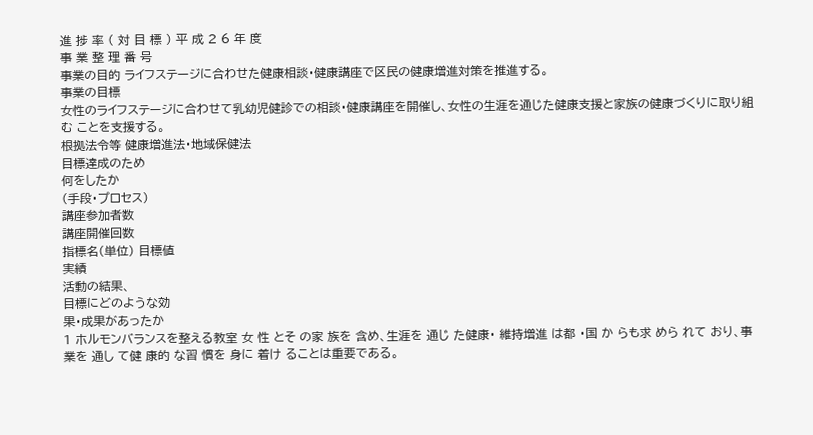進 捗 率 ( 対 目 標 ) 平 成 2 6 年 度
事 業 整 理 番 号
事業の目的 ライフステージに合わせた健康相談・健康講座で区民の健康増進対策を推進する。
事業の目標
女性のライフステージに合わせて乳幼児健診での相談・健康講座を開催し、女性の生涯を通じた健康支援と家族の健康づくりに取り組む ことを支援する。
根拠法令等 健康増進法・地域保健法
目標達成のため
何をしたか
(手段・プロセス)
講座参加者数
講座開催回数
指標名(単位) 目標値
実績
活動の結果、
目標にどのような効
果・成果があったか
1 ホルモンバランスを整える教室 女 性 とそ の家 族を 含め、生涯を 通じ た健康・ 維持増進 は都 ・国 か らも求 めら れて おり、事 業を 通し て健 康的 な習 慣を 身に 着け ることは重要である。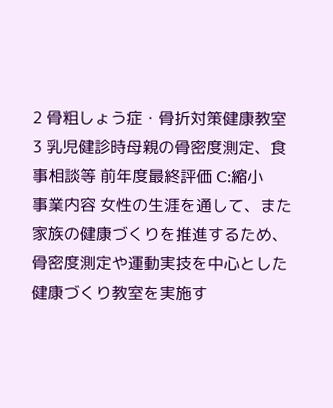2 骨粗しょう症・骨折対策健康教室
3 乳児健診時母親の骨密度測定、食事相談等 前年度最終評価 C:縮小
事業内容 女性の生涯を通して、また家族の健康づくりを推進するため、骨密度測定や運動実技を中心とした健康づくり教室を実施す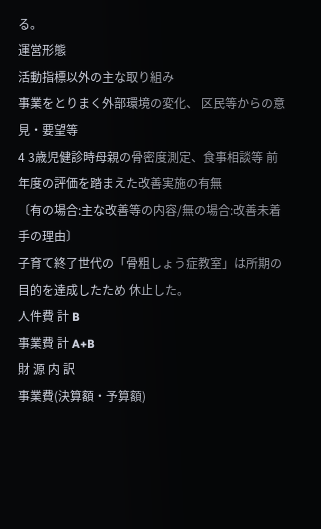る。
運営形態
活動指標以外の主な取り組み
事業をとりまく外部環境の変化、 区民等からの意見・要望等
4 3歳児健診時母親の骨密度測定、食事相談等 前年度の評価を踏まえた改善実施の有無
〔有の場合:主な改善等の内容/無の場合:改善未着手の理由〕
子育て終了世代の「骨粗しょう症教室」は所期の目的を達成したため 休止した。
人件費 計 B
事業費 計 A+B
財 源 内 訳
事業費(決算額・予算額)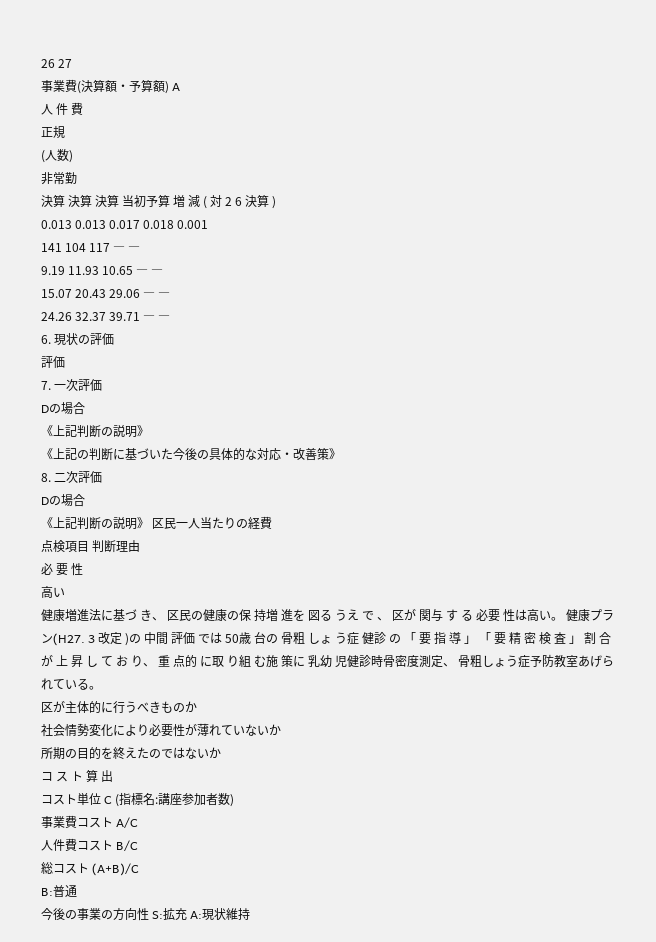26 27
事業費(決算額・予算額) A
人 件 費
正規
(人数)
非常勤
決算 決算 決算 当初予算 増 減 ( 対 2 6 決算 )
0.013 0.013 0.017 0.018 0.001
141 104 117 ― ―
9.19 11.93 10.65 ― ―
15.07 20.43 29.06 ― ―
24.26 32.37 39.71 ― ―
6. 現状の評価
評価
7. 一次評価
Dの場合
《上記判断の説明》
《上記の判断に基づいた今後の具体的な対応・改善策》
8. 二次評価
Dの場合
《上記判断の説明》 区民一人当たりの経費
点検項目 判断理由
必 要 性
高い
健康増進法に基づ き、 区民の健康の保 持増 進を 図る うえ で 、 区が 関与 す る 必要 性は高い。 健康プラン(H27. 3 改定 )の 中間 評価 では 50歳 台の 骨粗 しょ う症 健診 の 「 要 指 導 」 「 要 精 密 検 査 」 割 合 が 上 昇 し て お り、 重 点的 に取 り組 む施 策に 乳幼 児健診時骨密度測定、 骨粗しょう症予防教室あげられている。
区が主体的に行うべきものか
社会情勢変化により必要性が薄れていないか
所期の目的を終えたのではないか
コ ス ト 算 出
コスト単位 C (指標名:講座参加者数)
事業費コスト A/C
人件費コスト B/C
総コスト (A+B)/C
B:普通
今後の事業の方向性 S:拡充 A:現状維持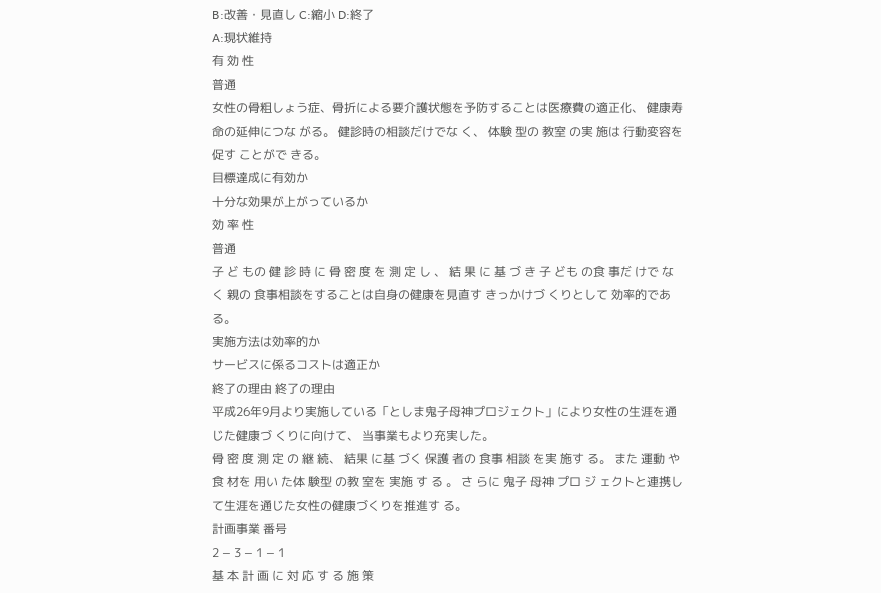B:改善・見直し C:縮小 D:終了
A:現状維持
有 効 性
普通
女性の骨粗しょう症、骨折による要介護状態を予防することは医療費の適正化、 健康寿命の延伸につな がる。 健診時の相談だけでな く、 体験 型の 教室 の実 施は 行動変容を促す ことがで きる。
目標達成に有効か
十分な効果が上がっているか
効 率 性
普通
子 ど もの 健 診 時 に 骨 密 度 を 測 定 し 、 結 果 に 基 づ き 子 ども の食 事だ けで な く 親の 食事相談をすることは自身の健康を見直す きっかけづ くりとして 効率的である。
実施方法は効率的か
サービスに係るコストは適正か
終了の理由 終了の理由
平成26年9月より実施している「としま鬼子母神プロジェクト」により女性の生涯を通じた健康づ くりに向けて、 当事業もより充実した。
骨 密 度 測 定 の 継 続、 結果 に基 づく 保護 者の 食事 相談 を実 施す る。 また 運動 や食 材を 用い た体 験型 の教 室を 実施 す る 。 さ らに 鬼子 母神 プロ ジ ェクトと連携して生涯を通じた女性の健康づくりを推進す る。
計画事業 番号
2 − 3 − 1 − 1
基 本 計 画 に 対 応 す る 施 策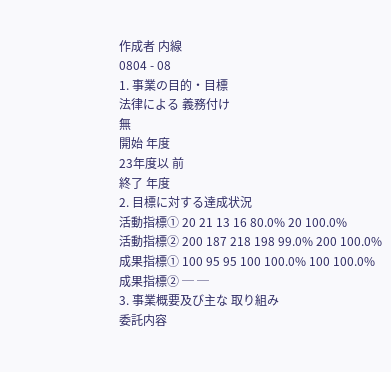作成者 内線
0804 - 08
1. 事業の目的・目標
法律による 義務付け
無
開始 年度
23年度以 前
終了 年度
2. 目標に対する達成状況
活動指標① 20 21 13 16 80.0% 20 100.0%
活動指標② 200 187 218 198 99.0% 200 100.0%
成果指標① 100 95 95 100 100.0% 100 100.0%
成果指標② ─ ─
3. 事業概要及び主な 取り組み
委託内容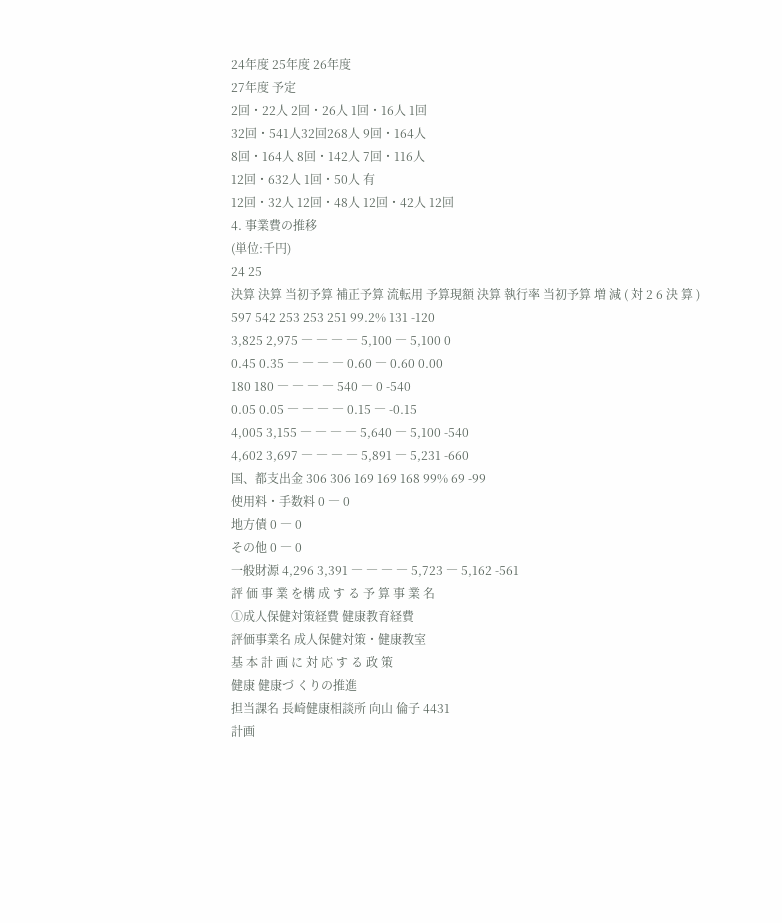24年度 25年度 26年度
27年度 予定
2回・22人 2回・26人 1回・16人 1回
32回・541人32回268人 9回・164人
8回・164人 8回・142人 7回・116人
12回・632人 1回・50人 有
12回・32人 12回・48人 12回・42人 12回
4. 事業費の推移
(単位:千円)
24 25
決算 決算 当初予算 補正予算 流転用 予算現額 決算 執行率 当初予算 増 減 ( 対 2 6 決 算 )
597 542 253 253 251 99.2% 131 -120
3,825 2,975 ― ― ― ― 5,100 ― 5,100 0
0.45 0.35 ― ― ― ― 0.60 ― 0.60 0.00
180 180 ― ― ― ― 540 ― 0 -540
0.05 0.05 ― ― ― ― 0.15 ― -0.15
4,005 3,155 ― ― ― ― 5,640 ― 5,100 -540
4,602 3,697 ― ― ― ― 5,891 ― 5,231 -660
国、都支出金 306 306 169 169 168 99% 69 -99
使用料・手数料 0 ― 0
地方債 0 ― 0
その他 0 ― 0
一般財源 4,296 3,391 ― ― ― ― 5,723 ― 5,162 -561
評 価 事 業 を構 成 す る 予 算 事 業 名
①成人保健対策経費 健康教育経費
評価事業名 成人保健対策・健康教室
基 本 計 画 に 対 応 す る 政 策
健康 健康づ くりの推進
担当課名 長崎健康相談所 向山 倫子 4431
計画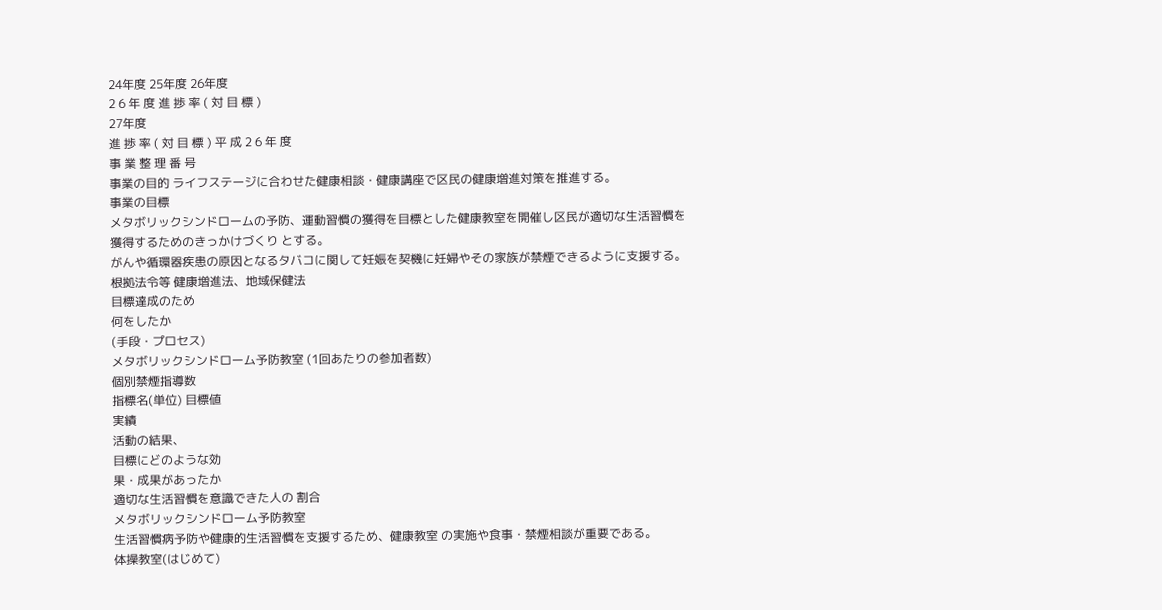24年度 25年度 26年度
2 6 年 度 進 捗 率 ( 対 目 標 )
27年度
進 捗 率 ( 対 目 標 ) 平 成 2 6 年 度
事 業 整 理 番 号
事業の目的 ライフステージに合わせた健康相談・健康講座で区民の健康増進対策を推進する。
事業の目標
メタボリックシンドロームの予防、運動習慣の獲得を目標とした健康教室を開催し区民が適切な生活習慣を獲得するためのきっかけづくり とする。
がんや循環器疾患の原因となるタバコに関して妊娠を契機に妊婦やその家族が禁煙できるように支援する。
根拠法令等 健康増進法、地域保健法
目標達成のため
何をしたか
(手段・プロセス)
メタボリックシンドローム予防教室 (1回あたりの参加者数)
個別禁煙指導数
指標名(単位) 目標値
実績
活動の結果、
目標にどのような効
果・成果があったか
適切な生活習慣を意識できた人の 割合
メタボリックシンドローム予防教室
生活習慣病予防や健康的生活習慣を支援するため、健康教室 の実施や食事・禁煙相談が重要である。
体操教室(はじめて)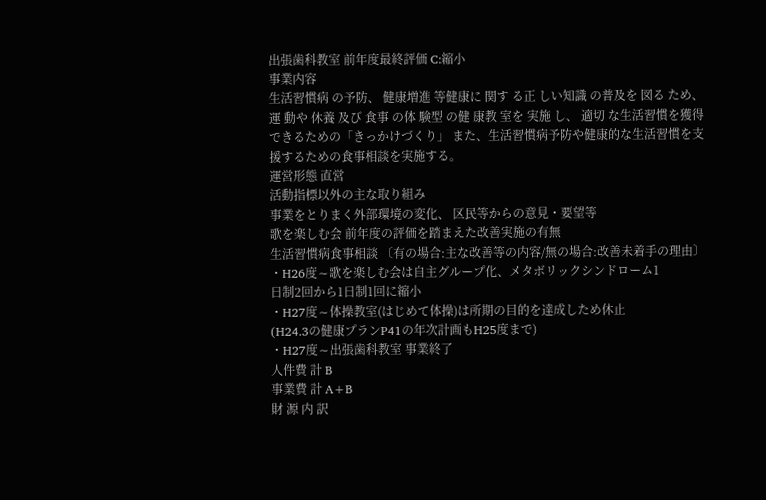出張歯科教室 前年度最終評価 C:縮小
事業内容
生活習慣病 の予防、 健康増進 等健康に 関す る正 しい知識 の普及を 図る ため、運 動や 休養 及び 食事 の体 験型 の健 康教 室を 実施 し、 適切 な生活習慣を獲得できるための「きっかけづくり」 また、生活習慣病予防や健康的な生活習慣を支援するための食事相談を実施する。
運営形態 直営
活動指標以外の主な取り組み
事業をとりまく外部環境の変化、 区民等からの意見・要望等
歌を楽しむ会 前年度の評価を踏まえた改善実施の有無
生活習慣病食事相談 〔有の場合:主な改善等の内容/無の場合:改善未着手の理由〕
・H26度∼歌を楽しむ会は自主グループ化、メタボリックシンドローム1
日制2回から1日制1回に縮小
・H27度∼体操教室(はじめて体操)は所期の目的を達成しため休止
(H24.3の健康プランP41の年次計画もH25度まで)
・H27度∼出張歯科教室 事業終了
人件費 計 B
事業費 計 A+B
財 源 内 訳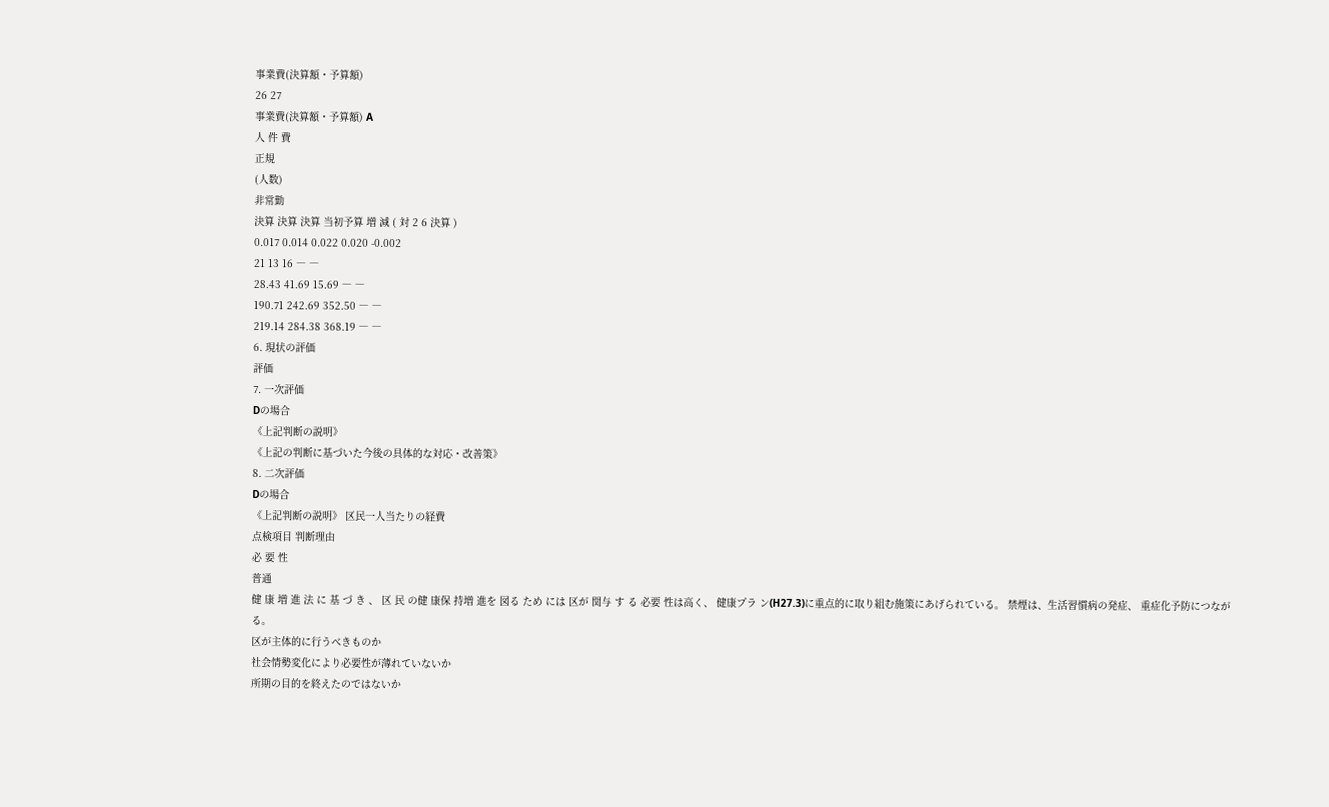事業費(決算額・予算額)
26 27
事業費(決算額・予算額) A
人 件 費
正規
(人数)
非常勤
決算 決算 決算 当初予算 増 減 ( 対 2 6 決算 )
0.017 0.014 0.022 0.020 -0.002
21 13 16 ― ―
28.43 41.69 15.69 ― ―
190.71 242.69 352.50 ― ―
219.14 284.38 368.19 ― ―
6. 現状の評価
評価
7. 一次評価
Dの場合
《上記判断の説明》
《上記の判断に基づいた今後の具体的な対応・改善策》
8. 二次評価
Dの場合
《上記判断の説明》 区民一人当たりの経費
点検項目 判断理由
必 要 性
普通
健 康 増 進 法 に 基 づ き 、 区 民 の健 康保 持増 進を 図る ため には 区が 関与 す る 必要 性は高く、 健康プラ ン(H27.3)に重点的に取り組む施策にあげられている。 禁煙は、生活習慣病の発症、 重症化予防につながる。
区が主体的に行うべきものか
社会情勢変化により必要性が薄れていないか
所期の目的を終えたのではないか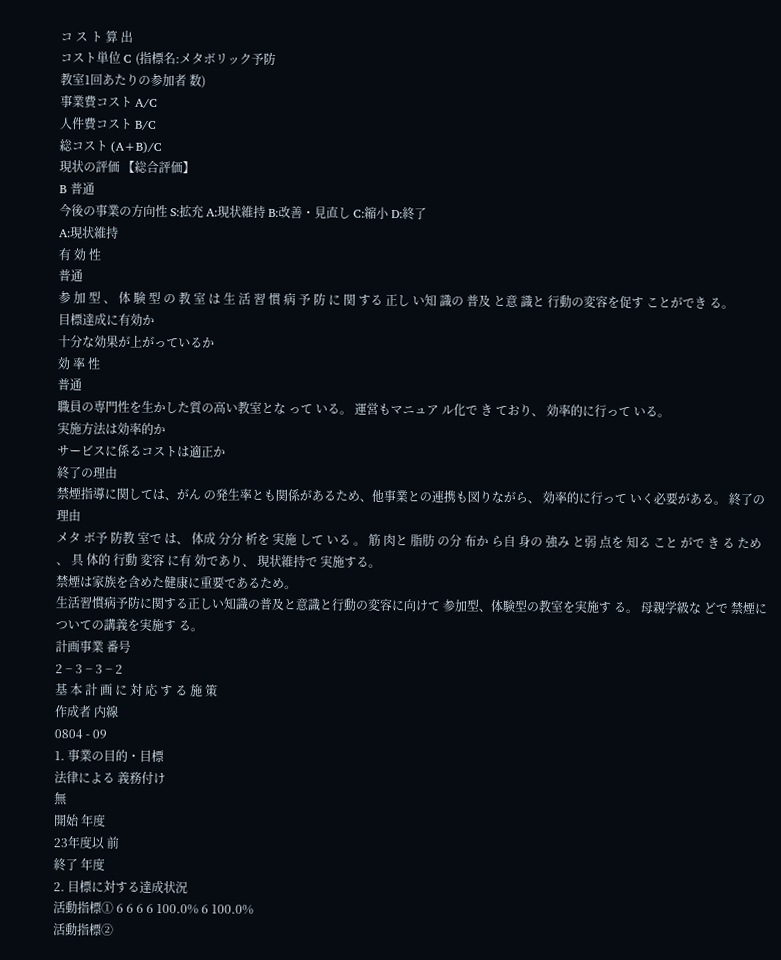コ ス ト 算 出
コスト単位 C (指標名:メタボリック予防
教室1回あたりの参加者 数)
事業費コスト A/C
人件費コスト B/C
総コスト (A+B)/C
現状の評価 【総合評価】
B 普通
今後の事業の方向性 S:拡充 A:現状維持 B:改善・見直し C:縮小 D:終了
A:現状維持
有 効 性
普通
参 加 型 、 体 験 型 の 教 室 は 生 活 習 慣 病 予 防 に 関 する 正し い知 識の 普及 と意 識と 行動の変容を促す ことができ る。
目標達成に有効か
十分な効果が上がっているか
効 率 性
普通
職員の専門性を生かした質の高い教室とな って いる。 運営もマニュア ル化で き ており、 効率的に行って いる。
実施方法は効率的か
サービスに係るコストは適正か
終了の理由
禁煙指導に関しては、がん の発生率とも関係があるため、他事業との連携も図りながら、 効率的に行って いく必要がある。 終了の理由
メタ ボ予 防教 室で は、 体成 分分 析を 実施 して いる 。 筋 肉と 脂肪 の分 布か ら自 身の 強み と弱 点を 知る こと がで き る ため 、 具 体的 行動 変容 に有 効であり、 現状維持で 実施する。
禁煙は家族を含めた健康に重要であるため。
生活習慣病予防に関する正しい知識の普及と意識と行動の変容に向けて 参加型、体験型の教室を実施す る。 母親学級な どで 禁煙についての講義を実施す る。
計画事業 番号
2 − 3 − 3 − 2
基 本 計 画 に 対 応 す る 施 策
作成者 内線
0804 - 09
1. 事業の目的・目標
法律による 義務付け
無
開始 年度
23年度以 前
終了 年度
2. 目標に対する達成状況
活動指標① 6 6 6 6 100.0% 6 100.0%
活動指標②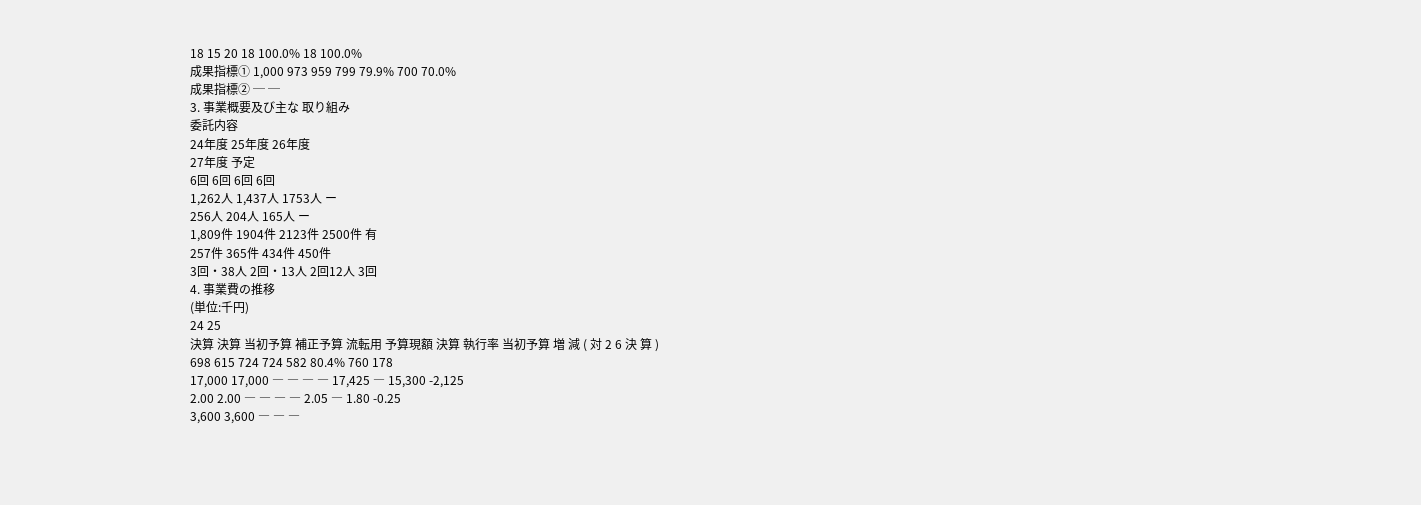18 15 20 18 100.0% 18 100.0%
成果指標① 1,000 973 959 799 79.9% 700 70.0%
成果指標② ─ ─
3. 事業概要及び主な 取り組み
委託内容
24年度 25年度 26年度
27年度 予定
6回 6回 6回 6回
1,262人 1,437人 1753人 ー
256人 204人 165人 ー
1,809件 1904件 2123件 2500件 有
257件 365件 434件 450件
3回・38人 2回・13人 2回12人 3回
4. 事業費の推移
(単位:千円)
24 25
決算 決算 当初予算 補正予算 流転用 予算現額 決算 執行率 当初予算 増 減 ( 対 2 6 決 算 )
698 615 724 724 582 80.4% 760 178
17,000 17,000 ― ― ― ― 17,425 ― 15,300 -2,125
2.00 2.00 ― ― ― ― 2.05 ― 1.80 -0.25
3,600 3,600 ― ― ―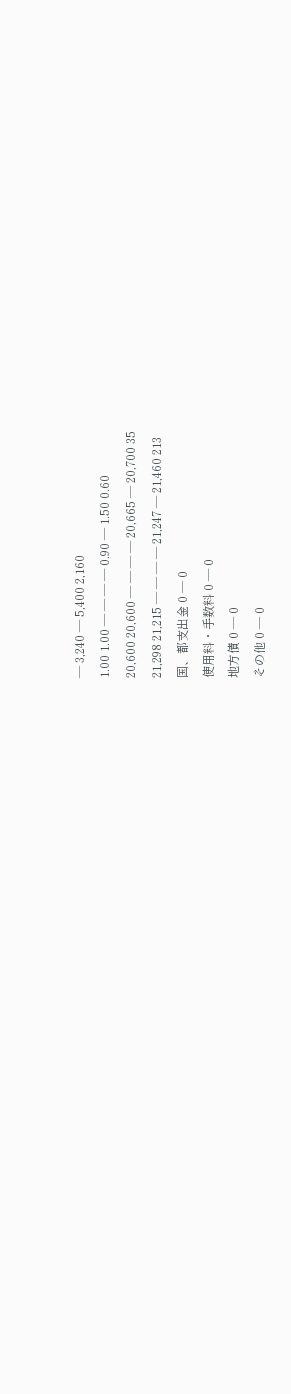― 3,240 ― 5,400 2,160
1.00 1.00 ― ― ― ― 0.90 ― 1.50 0.60
20,600 20,600 ― ― ― ― 20,665 ― 20,700 35
21,298 21,215 ― ― ― ― 21,247 ― 21,460 213
国、都支出金 0 ― 0
使用料・手数料 0 ― 0
地方債 0 ― 0
その他 0 ― 0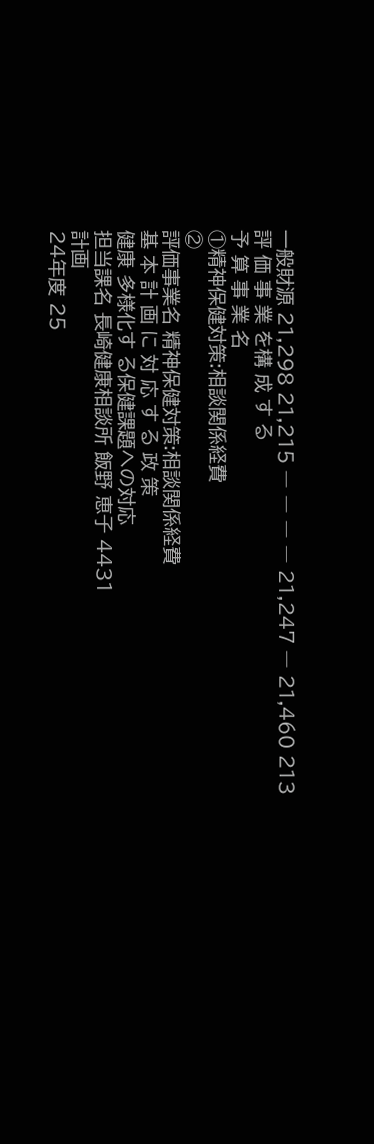一般財源 21,298 21,215 ― ― ― ― 21,247 ― 21,460 213 評 価 事 業 を構 成 す る
予 算 事 業 名
①精神保健対策:相談関係経費
②
評価事業名 精神保健対策:相談関係経費
基 本 計 画 に 対 応 す る 政 策
健康 多様化す る保健課題への対応
担当課名 長崎健康相談所 飯野 恵子 4431
計画
24年度 25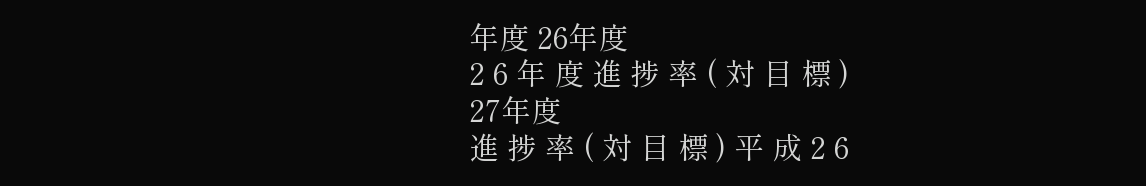年度 26年度
2 6 年 度 進 捗 率 ( 対 目 標 )
27年度
進 捗 率 ( 対 目 標 ) 平 成 2 6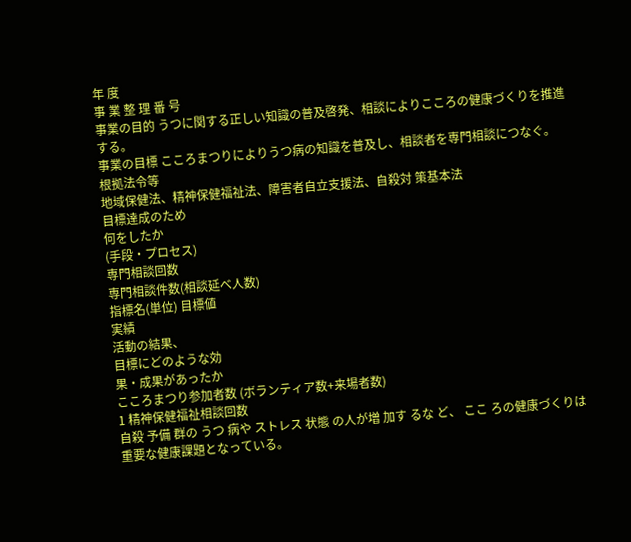年 度
事 業 整 理 番 号
事業の目的 うつに関する正しい知識の普及啓発、相談によりこころの健康づくりを推進する。
事業の目標 こころまつりによりうつ病の知識を普及し、相談者を専門相談につなぐ。
根拠法令等
地域保健法、精神保健福祉法、障害者自立支援法、自殺対 策基本法
目標達成のため
何をしたか
(手段・プロセス)
専門相談回数
専門相談件数(相談延べ人数)
指標名(単位) 目標値
実績
活動の結果、
目標にどのような効
果・成果があったか
こころまつり参加者数 (ボランティア数+来場者数)
1 精神保健福祉相談回数
自殺 予備 群の うつ 病や ストレス 状態 の人が増 加す るな ど、 ここ ろの健康づくりは重要な健康課題となっている。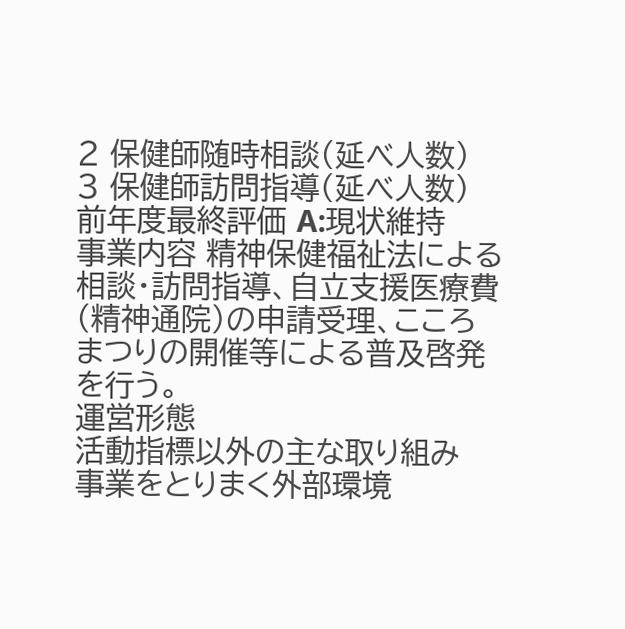2 保健師随時相談(延べ人数)
3 保健師訪問指導(延べ人数) 前年度最終評価 A:現状維持
事業内容 精神保健福祉法による相談・訪問指導、自立支援医療費(精神通院)の申請受理、こころまつりの開催等による普及啓発を行う。
運営形態
活動指標以外の主な取り組み
事業をとりまく外部環境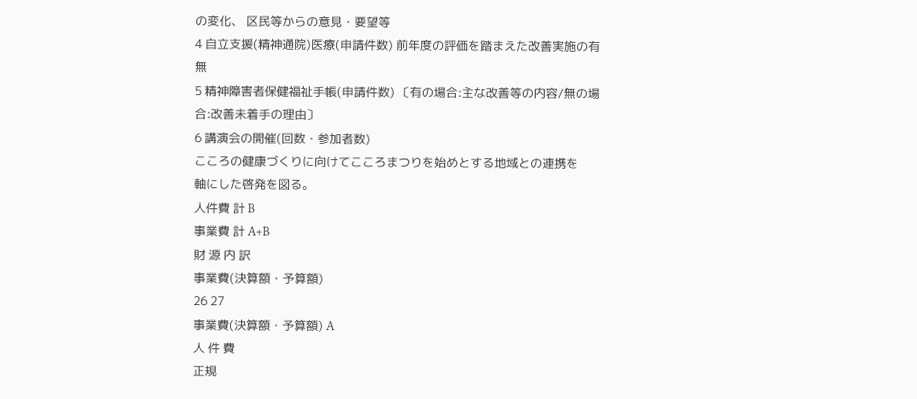の変化、 区民等からの意見・要望等
4 自立支援(精神通院)医療(申請件数) 前年度の評価を踏まえた改善実施の有無
5 精神障害者保健福祉手帳(申請件数) 〔有の場合:主な改善等の内容/無の場合:改善未着手の理由〕
6 講演会の開催(回数・参加者数)
こころの健康づくりに向けてこころまつりを始めとする地域との連携を
軸にした啓発を図る。
人件費 計 B
事業費 計 A+B
財 源 内 訳
事業費(決算額・予算額)
26 27
事業費(決算額・予算額) A
人 件 費
正規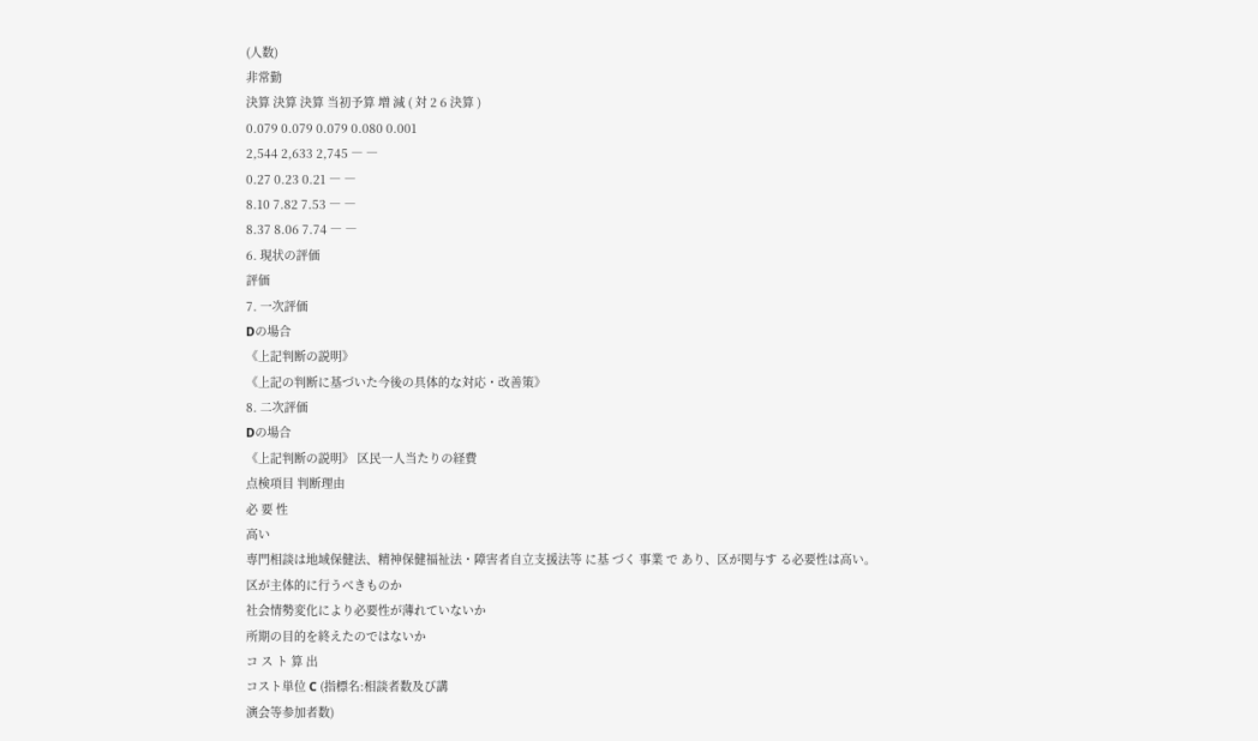(人数)
非常勤
決算 決算 決算 当初予算 増 減 ( 対 2 6 決算 )
0.079 0.079 0.079 0.080 0.001
2,544 2,633 2,745 ― ―
0.27 0.23 0.21 ― ―
8.10 7.82 7.53 ― ―
8.37 8.06 7.74 ― ―
6. 現状の評価
評価
7. 一次評価
Dの場合
《上記判断の説明》
《上記の判断に基づいた今後の具体的な対応・改善策》
8. 二次評価
Dの場合
《上記判断の説明》 区民一人当たりの経費
点検項目 判断理由
必 要 性
高い
専門相談は地域保健法、精神保健福祉法・障害者自立支援法等 に基 づく 事業 で あり、区が関与す る必要性は高い。
区が主体的に行うべきものか
社会情勢変化により必要性が薄れていないか
所期の目的を終えたのではないか
コ ス ト 算 出
コスト単位 C (指標名:相談者数及び講
演会等参加者数)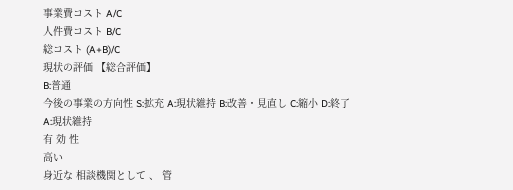事業費コスト A/C
人件費コスト B/C
総コスト (A+B)/C
現状の評価 【総合評価】
B:普通
今後の事業の方向性 S:拡充 A:現状維持 B:改善・見直し C:縮小 D:終了
A:現状維持
有 効 性
高い
身近な 相談機関として 、 管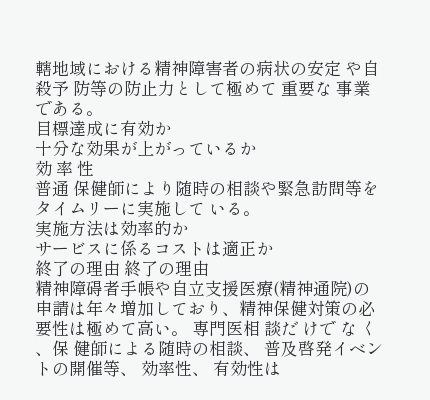轄地域における精神障害者の病状の安定 や自 殺予 防等の防止力として極めて 重要な 事業である。
目標達成に有効か
十分な効果が上がっているか
効 率 性
普通 保健師により随時の相談や緊急訪問等をタイムリーに実施して いる。
実施方法は効率的か
サービスに係るコストは適正か
終了の理由 終了の理由
精神障碍者手帳や自立支援医療(精神通院)の申請は年々増加しており、精神保健対策の必要性は極めて高い。 専門医相 談だ けで な く 、保 健師による随時の相談、 普及啓発イベントの開催等、 効率性、 有効性は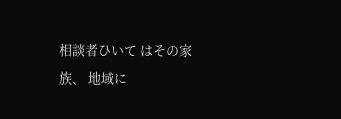相談者ひいて はその家族、 地域に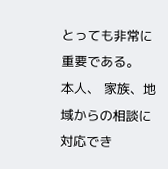とっても非常に重要である。
本人、 家族、地域からの相談に対応でき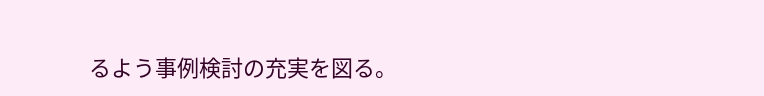るよう事例検討の充実を図る。